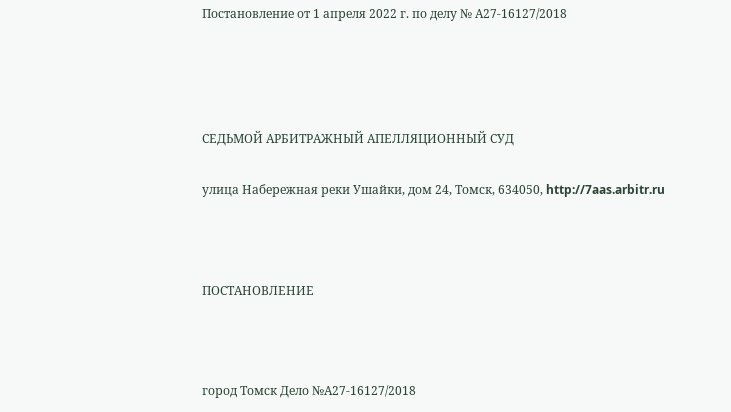Постановление от 1 апреля 2022 г. по делу № А27-16127/2018




СЕДЬМОЙ АРБИТРАЖНЫЙ АПЕЛЛЯЦИОННЫЙ СУД

улица Набережная реки Ушайки, дом 24, Томск, 634050, http://7aas.arbitr.ru



ПОСТАНОВЛЕНИЕ



город Томск Дело №А27-16127/2018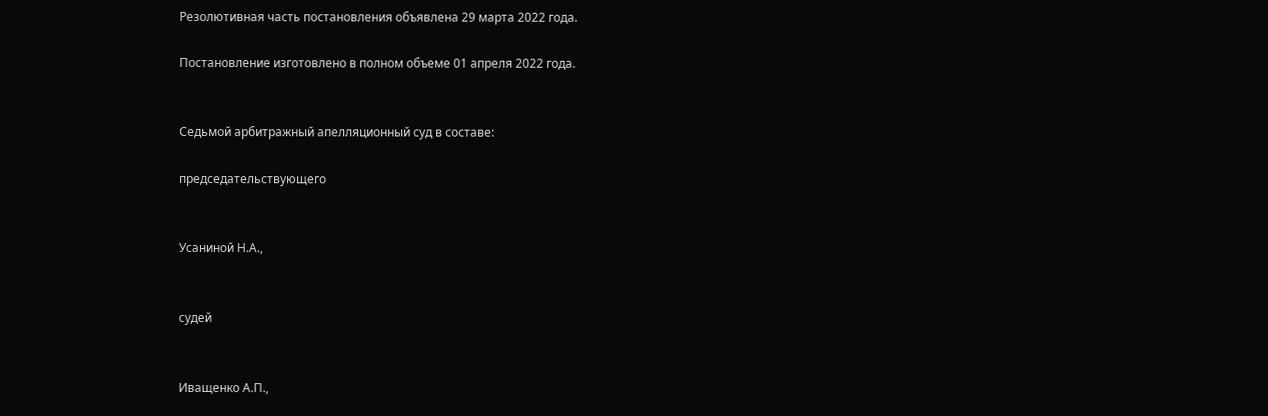Резолютивная часть постановления объявлена 29 марта 2022 года.

Постановление изготовлено в полном объеме 01 апреля 2022 года.


Седьмой арбитражный апелляционный суд в составе:

председательствующего


Усаниной Н.А.,


судей


Иващенко А.П.,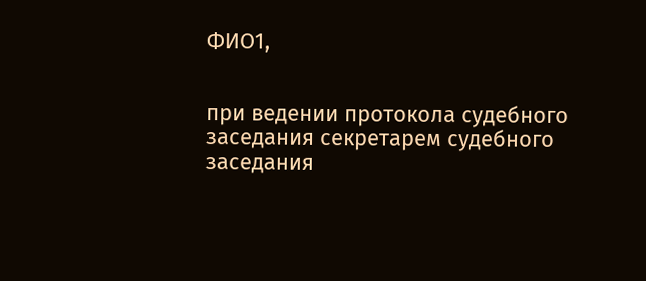ФИО1,


при ведении протокола судебного заседания секретарем судебного заседания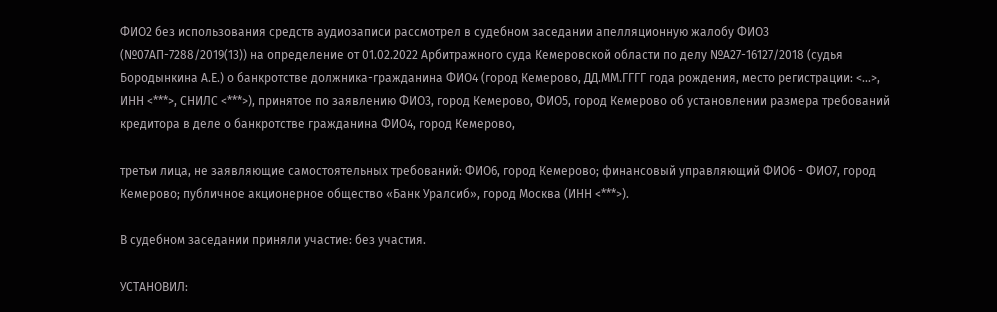ФИО2 без использования средств аудиозаписи рассмотрел в судебном заседании апелляционную жалобу ФИО3 (№07АП-7288/2019(13)) на определение от 01.02.2022 Арбитражного суда Кемеровской области по делу №А27-16127/2018 (судья Бородынкина А.Е.) о банкротстве должника-гражданина ФИО4 (город Кемерово, ДД.ММ.ГГГГ года рождения, место регистрации: <...>, ИНН <***>, СНИЛС <***>), принятое по заявлению ФИО3, город Кемерово, ФИО5, город Кемерово об установлении размера требований кредитора в деле о банкротстве гражданина ФИО4, город Кемерово,

третьи лица, не заявляющие самостоятельных требований: ФИО6, город Кемерово; финансовый управляющий ФИО6 - ФИО7, город Кемерово; публичное акционерное общество «Банк Уралсиб», город Москва (ИНН <***>).

В судебном заседании приняли участие: без участия.

УСТАНОВИЛ: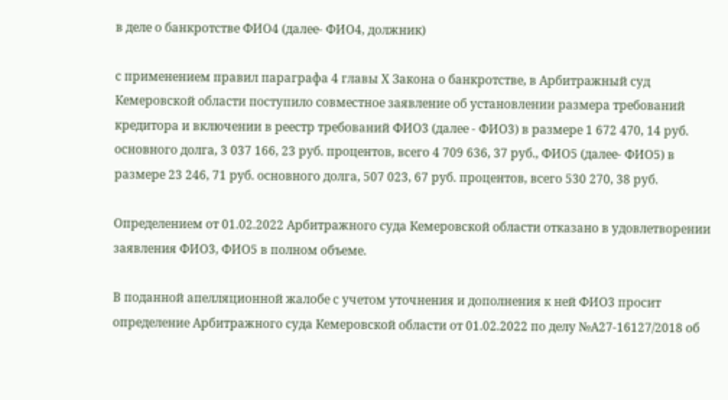в деле о банкротстве ФИО4 (далее- ФИО4, должник)

с применением правил параграфа 4 главы Х Закона о банкротстве, в Арбитражный суд Кемеровской области поступило совместное заявление об установлении размера требований кредитора и включении в реестр требований ФИО3 (далее - ФИО3) в размере 1 672 470, 14 руб. основного долга, 3 037 166, 23 руб. процентов, всего 4 709 636, 37 руб., ФИО5 (далее- ФИО5) в размере 23 246, 71 руб. основного долга, 507 023, 67 руб. процентов, всего 530 270, 38 руб.

Определением от 01.02.2022 Арбитражного суда Кемеровской области отказано в удовлетворении заявления ФИО3, ФИО5 в полном объеме.

В поданной апелляционной жалобе с учетом уточнения и дополнения к ней ФИО3 просит определение Арбитражного суда Кемеровской области от 01.02.2022 по делу №А27-16127/2018 об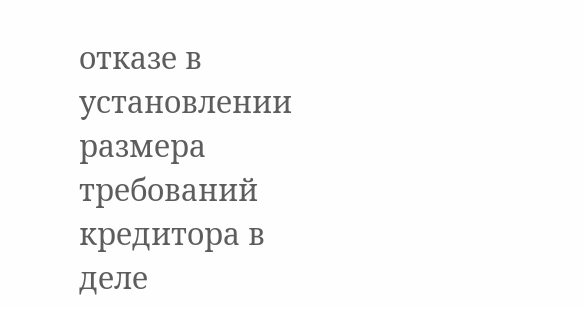отказе в установлении размера требований кредитора в деле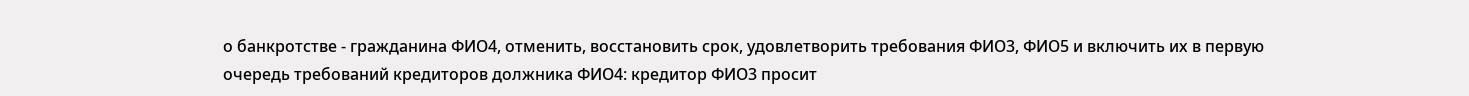о банкротстве - гражданина ФИО4, отменить, восстановить срок, удовлетворить требования ФИО3, ФИО5 и включить их в первую очередь требований кредиторов должника ФИО4: кредитор ФИО3 просит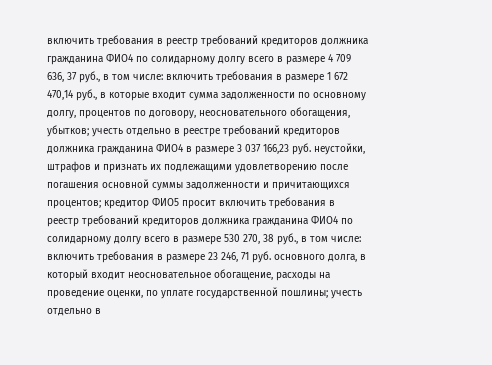включить требования в реестр требований кредиторов должника гражданина ФИО4 по солидарному долгу всего в размере 4 709 636, 37 руб., в том числе: включить требования в размере 1 672 470,14 руб., в которые входит сумма задолженности по основному долгу, процентов по договору, неосновательного обогащения, убытков; учесть отдельно в реестре требований кредиторов должника гражданина ФИО4 в размере 3 037 166,23 руб. неустойки, штрафов и признать их подлежащими удовлетворению после погашения основной суммы задолженности и причитающихся процентов; кредитор ФИО5 просит включить требования в реестр требований кредиторов должника гражданина ФИО4 по солидарному долгу всего в размере 530 270, 38 руб., в том числе: включить требования в размере 23 246, 71 руб. основного долга, в который входит неосновательное обогащение, расходы на проведение оценки, по уплате государственной пошлины; учесть отдельно в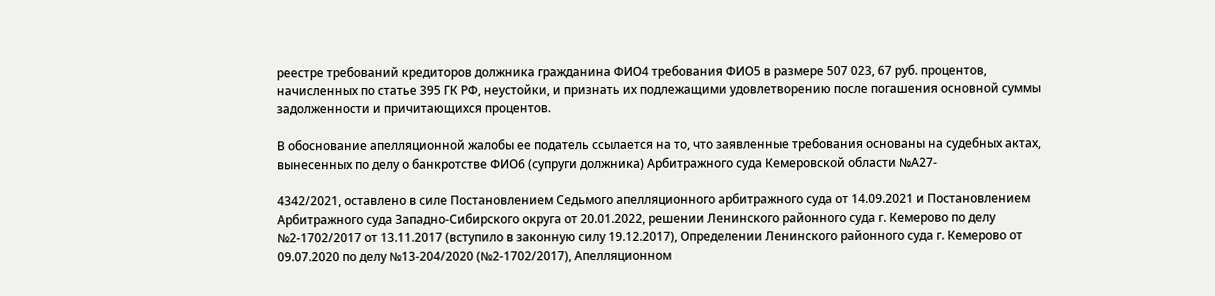реестре требований кредиторов должника гражданина ФИО4 требования ФИО5 в размере 507 023, 67 руб. процентов, начисленных по статье 395 ГК РФ, неустойки, и признать их подлежащими удовлетворению после погашения основной суммы задолженности и причитающихся процентов.

В обоснование апелляционной жалобы ее податель ссылается на то, что заявленные требования основаны на судебных актах, вынесенных по делу о банкротстве ФИО6 (супруги должника) Арбитражного суда Кемеровской области №А27-

4342/2021, оставлено в силе Постановлением Седьмого апелляционного арбитражного суда от 14.09.2021 и Постановлением Арбитражного суда Западно-Сибирского округа от 20.01.2022, решении Ленинского районного суда г. Кемерово по делу №2-1702/2017 от 13.11.2017 (вступило в законную силу 19.12.2017), Определении Ленинского районного суда г. Кемерово от 09.07.2020 по делу №13-204/2020 (№2-1702/2017), Апелляционном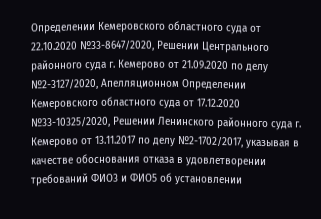Определении Кемеровского областного суда от 22.10.2020 №33-8647/2020, Решении Центрального районного суда г. Кемерово от 21.09.2020 по делу №2-3127/2020, Апелляционном Определении Кемеровского областного суда от 17.12.2020 №33-10325/2020, Решении Ленинского районного суда г. Кемерово от 13.11.2017 по делу №2-1702/2017, указывая в качестве обоснования отказа в удовлетворении требований ФИО3 и ФИО5 об установлении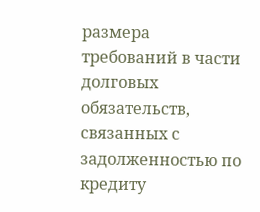размера требований в части долговых обязательств, связанных с задолженностью по кредиту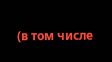(в том числе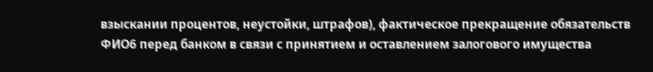взыскании процентов, неустойки, штрафов), фактическое прекращение обязательств ФИО6 перед банком в связи с принятием и оставлением залогового имущества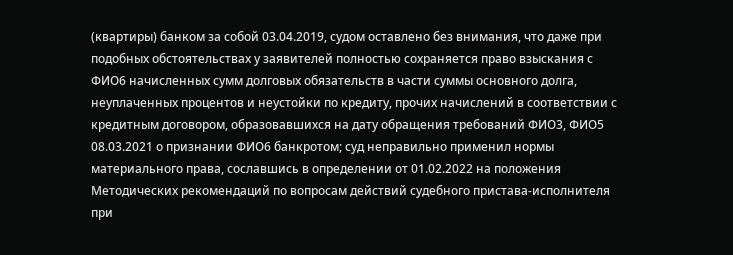(квартиры) банком за собой 03.04.2019, судом оставлено без внимания, что даже при подобных обстоятельствах у заявителей полностью сохраняется право взыскания с ФИО6 начисленных сумм долговых обязательств в части суммы основного долга, неуплаченных процентов и неустойки по кредиту, прочих начислений в соответствии с кредитным договором, образовавшихся на дату обращения требований ФИО3, ФИО5 08.03.2021 о признании ФИО6 банкротом; суд неправильно применил нормы материального права, сославшись в определении от 01.02.2022 на положения Методических рекомендаций по вопросам действий судебного пристава-исполнителя при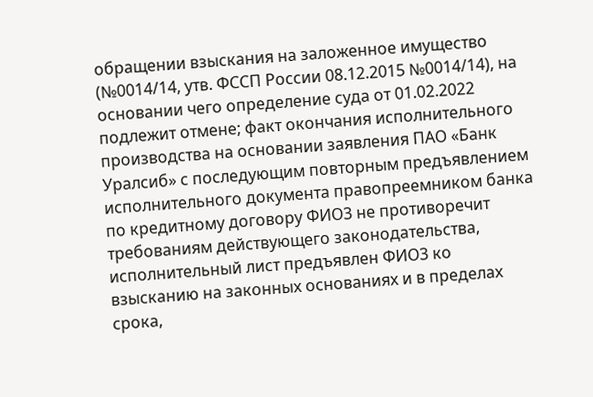обращении взыскания на заложенное имущество (№0014/14, утв. ФССП России 08.12.2015 №0014/14), на основании чего определение суда от 01.02.2022 подлежит отмене; факт окончания исполнительного производства на основании заявления ПАО «Банк Уралсиб» с последующим повторным предъявлением исполнительного документа правопреемником банка по кредитному договору ФИО3 не противоречит требованиям действующего законодательства, исполнительный лист предъявлен ФИО3 ко взысканию на законных основаниях и в пределах срока,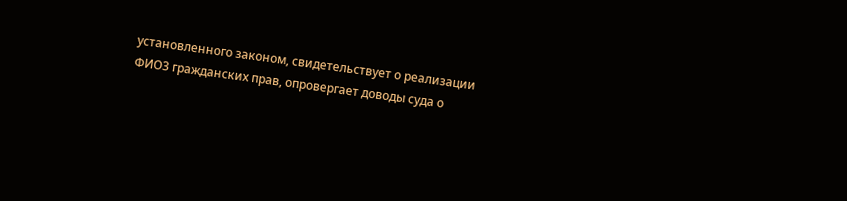установленного законом, свидетельствует о реализации ФИО3 гражданских прав, опровергает доводы суда о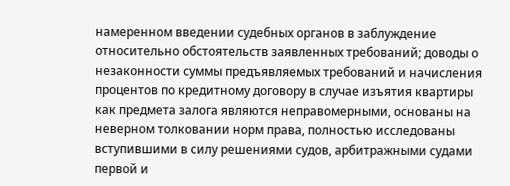намеренном введении судебных органов в заблуждение относительно обстоятельств заявленных требований; доводы о незаконности суммы предъявляемых требований и начисления процентов по кредитному договору в случае изъятия квартиры как предмета залога являются неправомерными, основаны на неверном толковании норм права, полностью исследованы вступившими в силу решениями судов, арбитражными судами первой и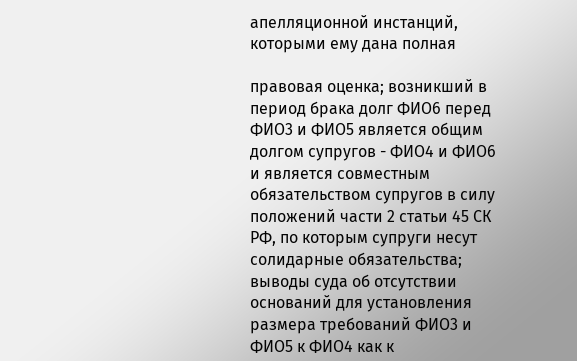апелляционной инстанций, которыми ему дана полная

правовая оценка; возникший в период брака долг ФИО6 перед ФИО3 и ФИО5 является общим долгом супругов - ФИО4 и ФИО6 и является совместным обязательством супругов в силу положений части 2 статьи 45 СК РФ, по которым супруги несут солидарные обязательства; выводы суда об отсутствии оснований для установления размера требований ФИО3 и ФИО5 к ФИО4 как к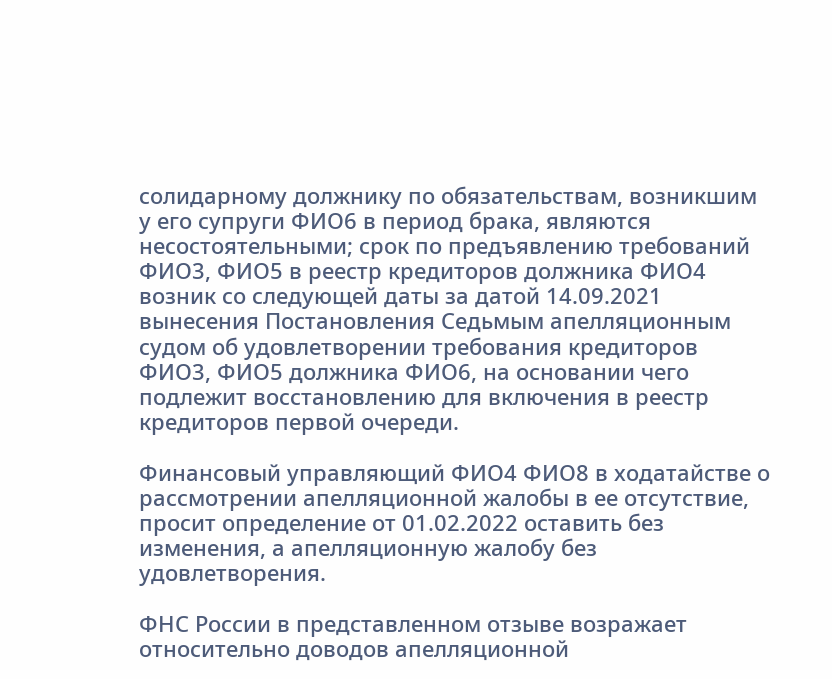солидарному должнику по обязательствам, возникшим у его супруги ФИО6 в период брака, являются несостоятельными; срок по предъявлению требований ФИО3, ФИО5 в реестр кредиторов должника ФИО4 возник со следующей даты за датой 14.09.2021 вынесения Постановления Седьмым апелляционным судом об удовлетворении требования кредиторов ФИО3, ФИО5 должника ФИО6, на основании чего подлежит восстановлению для включения в реестр кредиторов первой очереди.

Финансовый управляющий ФИО4 ФИО8 в ходатайстве о рассмотрении апелляционной жалобы в ее отсутствие, просит определение от 01.02.2022 оставить без изменения, а апелляционную жалобу без удовлетворения.

ФНС России в представленном отзыве возражает относительно доводов апелляционной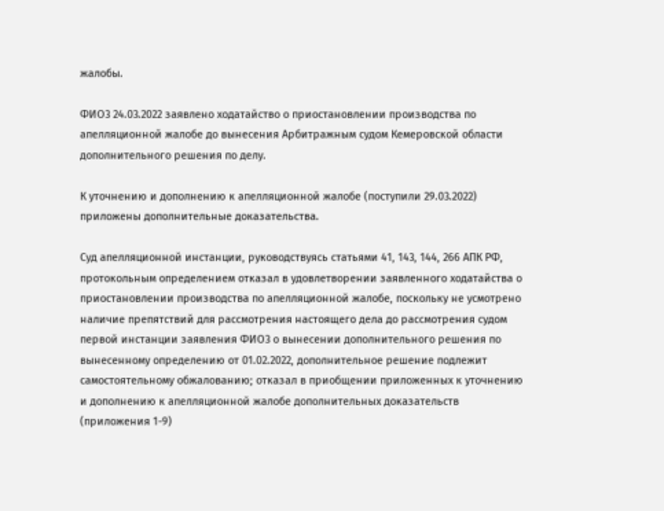жалобы.

ФИО3 24.03.2022 заявлено ходатайство о приостановлении производства по апелляционной жалобе до вынесения Арбитражным судом Кемеровской области дополнительного решения по делу.

К уточнению и дополнению к апелляционной жалобе (поступили 29.03.2022) приложены дополнительные доказательства.

Суд апелляционной инстанции, руководствуясь статьями 41, 143, 144, 266 АПК РФ, протокольным определением отказал в удовлетворении заявленного ходатайства о приостановлении производства по апелляционной жалобе, поскольку не усмотрено наличие препятствий для рассмотрения настоящего дела до рассмотрения судом первой инстанции заявления ФИО3 о вынесении дополнительного решения по вынесенному определению от 01.02.2022, дополнительное решение подлежит самостоятельному обжалованию; отказал в приобщении приложенных к уточнению и дополнению к апелляционной жалобе дополнительных доказательств (приложения 1-9)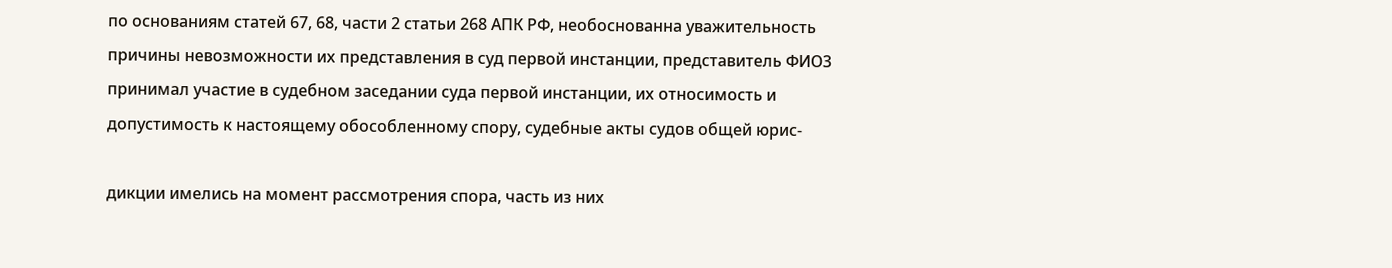по основаниям статей 67, 68, части 2 статьи 268 АПК РФ, необоснованна уважительность причины невозможности их представления в суд первой инстанции, представитель ФИО3 принимал участие в судебном заседании суда первой инстанции, их относимость и допустимость к настоящему обособленному спору, судебные акты судов общей юрис-

дикции имелись на момент рассмотрения спора, часть из них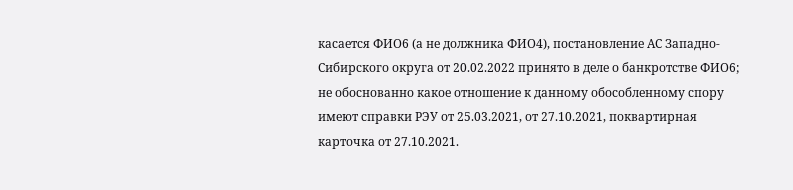касается ФИО6 (а не должника ФИО4), постановление АС Западно-Сибирского округа от 20.02.2022 принято в деле о банкротстве ФИО6; не обоснованно какое отношение к данному обособленному спору имеют справки РЭУ от 25.03.2021, от 27.10.2021, поквартирная карточка от 27.10.2021.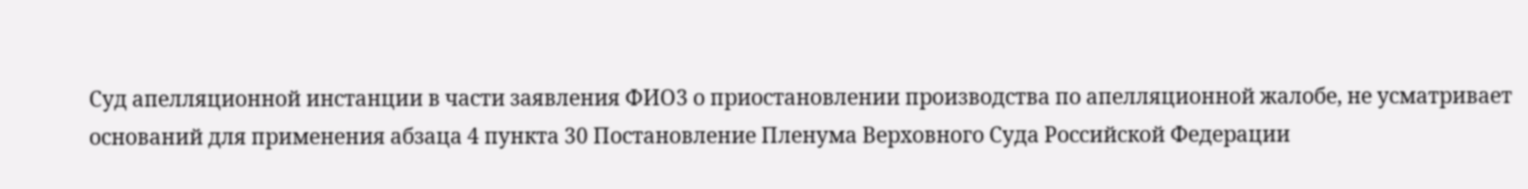Суд апелляционной инстанции в части заявления ФИО3 о приостановлении производства по апелляционной жалобе, не усматривает оснований для применения абзаца 4 пункта 30 Постановление Пленума Верховного Суда Российской Федерации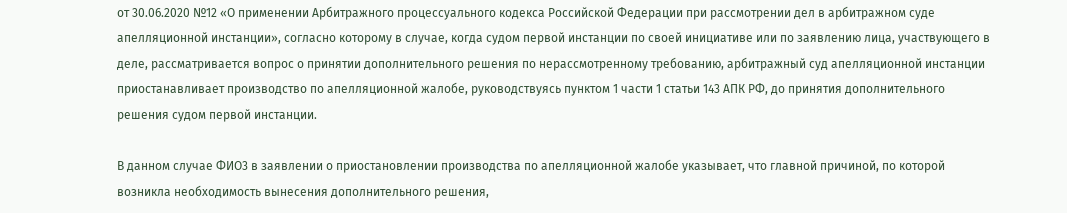от 30.06.2020 №12 «О применении Арбитражного процессуального кодекса Российской Федерации при рассмотрении дел в арбитражном суде апелляционной инстанции», согласно которому в случае, когда судом первой инстанции по своей инициативе или по заявлению лица, участвующего в деле, рассматривается вопрос о принятии дополнительного решения по нерассмотренному требованию, арбитражный суд апелляционной инстанции приостанавливает производство по апелляционной жалобе, руководствуясь пунктом 1 части 1 статьи 143 АПК РФ, до принятия дополнительного решения судом первой инстанции.

В данном случае ФИО3 в заявлении о приостановлении производства по апелляционной жалобе указывает, что главной причиной, по которой возникла необходимость вынесения дополнительного решения,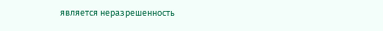является неразрешенность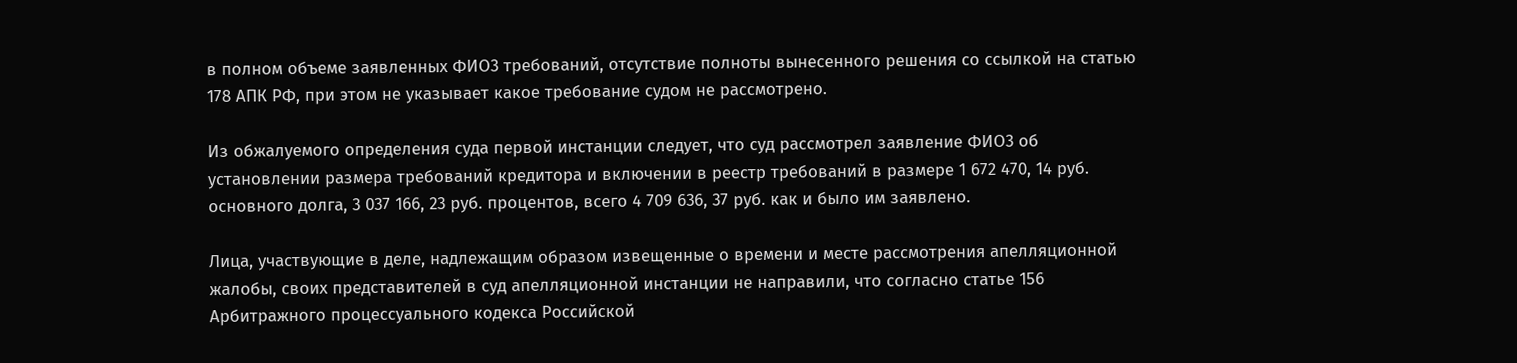в полном объеме заявленных ФИО3 требований, отсутствие полноты вынесенного решения со ссылкой на статью 178 АПК РФ, при этом не указывает какое требование судом не рассмотрено.

Из обжалуемого определения суда первой инстанции следует, что суд рассмотрел заявление ФИО3 об установлении размера требований кредитора и включении в реестр требований в размере 1 672 470, 14 руб. основного долга, 3 037 166, 23 руб. процентов, всего 4 709 636, 37 руб. как и было им заявлено.

Лица, участвующие в деле, надлежащим образом извещенные о времени и месте рассмотрения апелляционной жалобы, своих представителей в суд апелляционной инстанции не направили, что согласно статье 156 Арбитражного процессуального кодекса Российской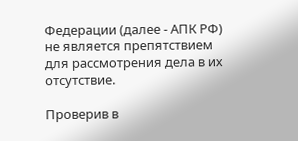Федерации (далее - АПК РФ) не является препятствием для рассмотрения дела в их отсутствие.

Проверив в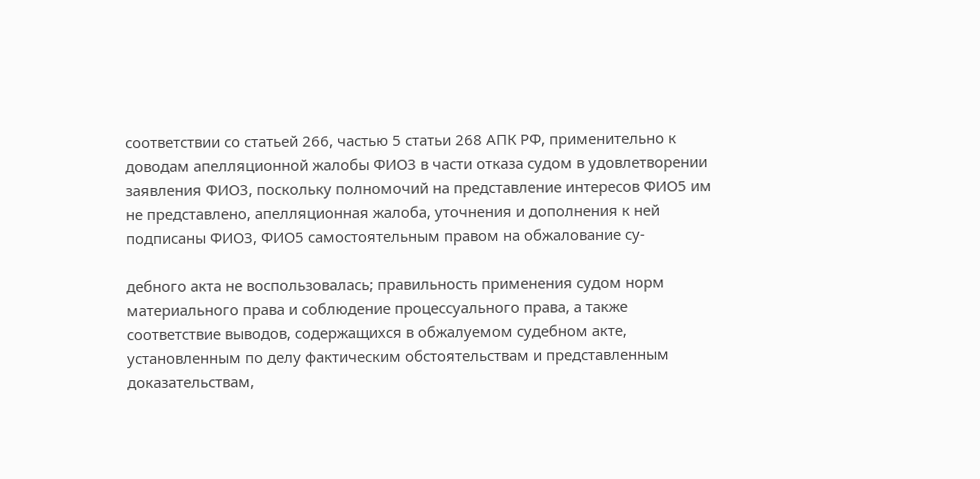соответствии со статьей 266, частью 5 статьи 268 АПК РФ, применительно к доводам апелляционной жалобы ФИО3 в части отказа судом в удовлетворении заявления ФИО3, поскольку полномочий на представление интересов ФИО5 им не представлено, апелляционная жалоба, уточнения и дополнения к ней подписаны ФИО3, ФИО5 самостоятельным правом на обжалование су-

дебного акта не воспользовалась; правильность применения судом норм материального права и соблюдение процессуального права, а также соответствие выводов, содержащихся в обжалуемом судебном акте, установленным по делу фактическим обстоятельствам и представленным доказательствам,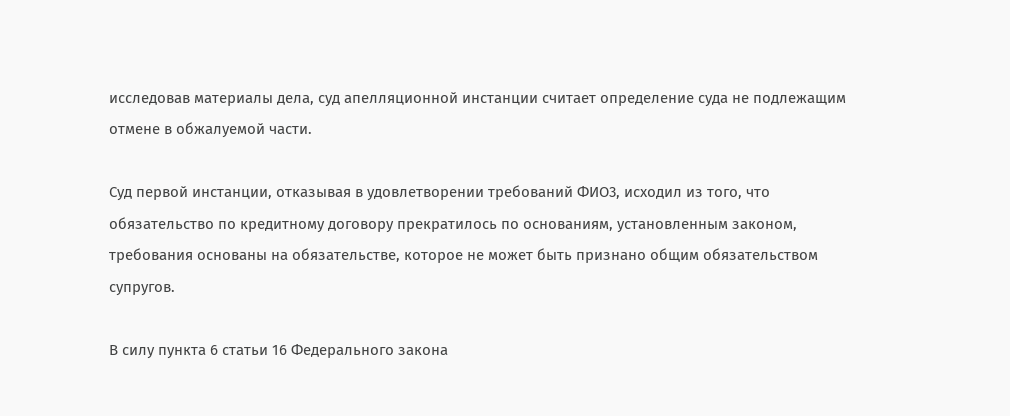исследовав материалы дела, суд апелляционной инстанции считает определение суда не подлежащим отмене в обжалуемой части.

Суд первой инстанции, отказывая в удовлетворении требований ФИО3, исходил из того, что обязательство по кредитному договору прекратилось по основаниям, установленным законом, требования основаны на обязательстве, которое не может быть признано общим обязательством супругов.

В силу пункта 6 статьи 16 Федерального закона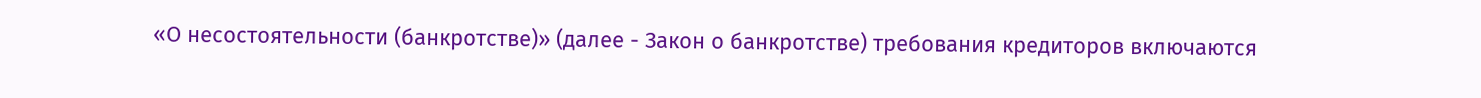«О несостоятельности (банкротстве)» (далее - Закон о банкротстве) требования кредиторов включаются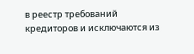в реестр требований кредиторов и исключаются из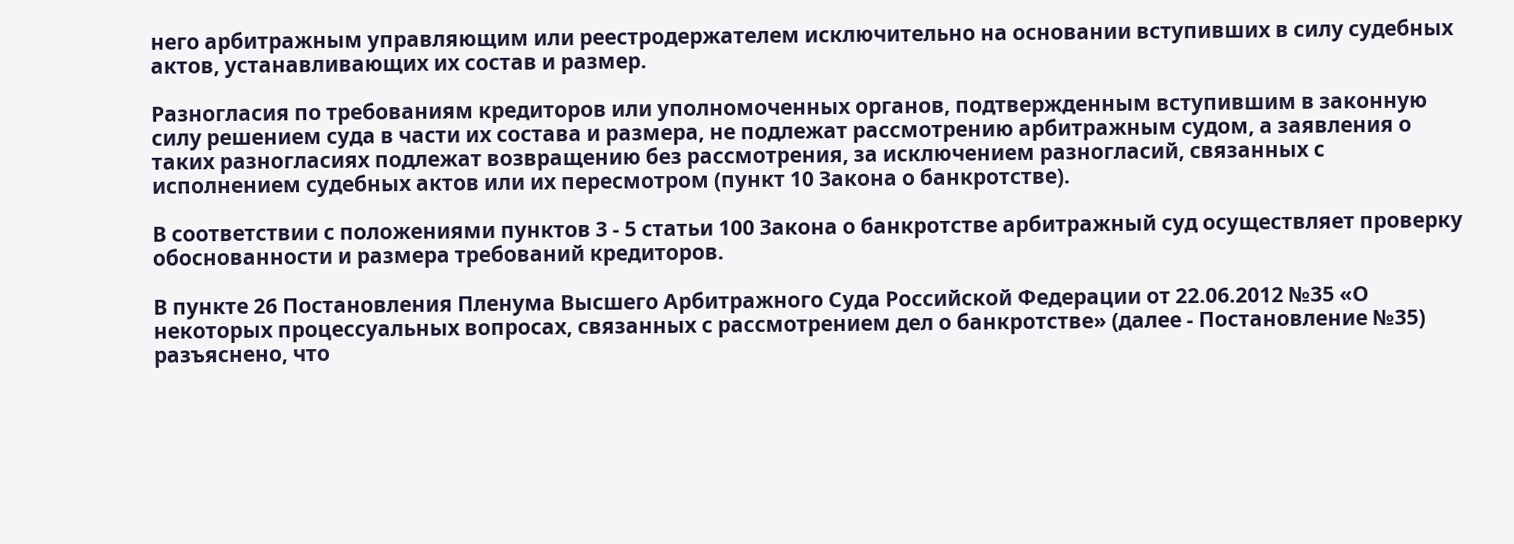него арбитражным управляющим или реестродержателем исключительно на основании вступивших в силу судебных актов, устанавливающих их состав и размер.

Разногласия по требованиям кредиторов или уполномоченных органов, подтвержденным вступившим в законную силу решением суда в части их состава и размера, не подлежат рассмотрению арбитражным судом, а заявления о таких разногласиях подлежат возвращению без рассмотрения, за исключением разногласий, связанных с исполнением судебных актов или их пересмотром (пункт 10 Закона о банкротстве).

В соответствии с положениями пунктов 3 - 5 статьи 100 Закона о банкротстве арбитражный суд осуществляет проверку обоснованности и размера требований кредиторов.

В пункте 26 Постановления Пленума Высшего Арбитражного Суда Российской Федерации от 22.06.2012 №35 «О некоторых процессуальных вопросах, связанных с рассмотрением дел о банкротстве» (далее - Постановление №35) разъяснено, что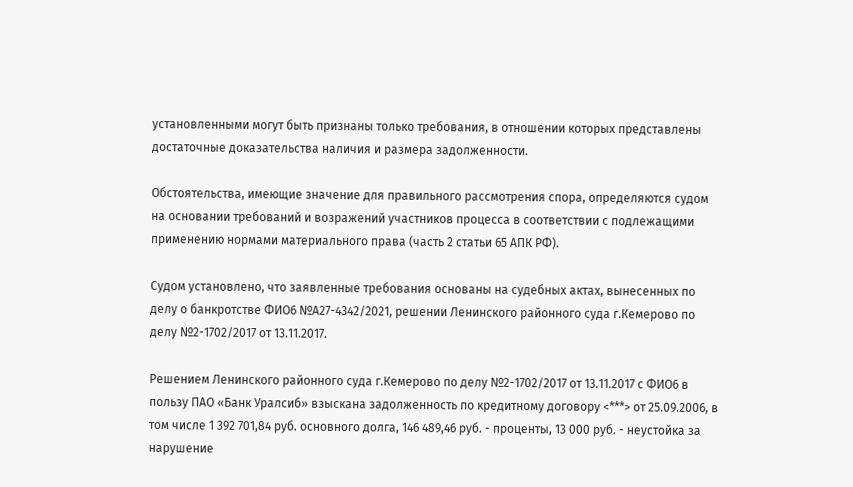установленными могут быть признаны только требования, в отношении которых представлены достаточные доказательства наличия и размера задолженности.

Обстоятельства, имеющие значение для правильного рассмотрения спора, определяются судом на основании требований и возражений участников процесса в соответствии с подлежащими применению нормами материального права (часть 2 статьи 65 АПК РФ).

Судом установлено, что заявленные требования основаны на судебных актах, вынесенных по делу о банкротстве ФИО6 №А27-4342/2021, решении Ленинского районного суда г.Кемерово по делу №2-1702/2017 от 13.11.2017.

Решением Ленинского районного суда г.Кемерово по делу №2-1702/2017 от 13.11.2017 с ФИО6 в пользу ПАО «Банк Уралсиб» взыскана задолженность по кредитному договору <***> от 25.09.2006, в том числе 1 392 701,84 руб. основного долга, 146 489,46 руб. - проценты, 13 000 руб. - неустойка за нарушение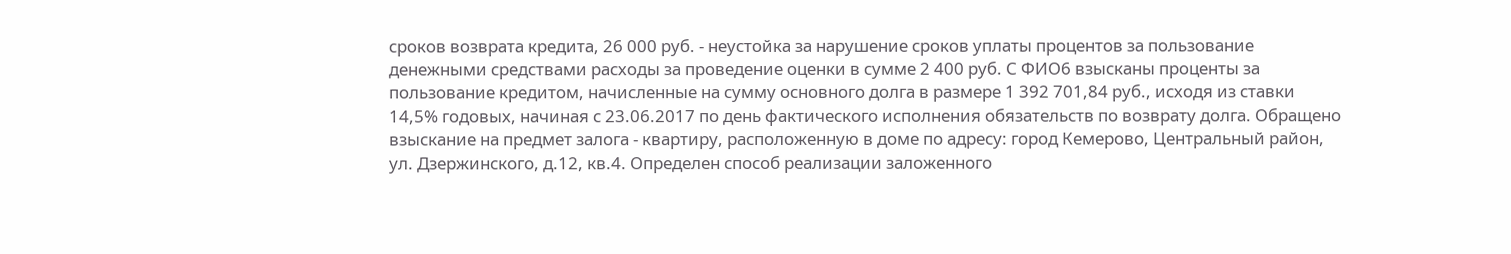сроков возврата кредита, 26 000 руб. - неустойка за нарушение сроков уплаты процентов за пользование денежными средствами расходы за проведение оценки в сумме 2 400 руб. С ФИО6 взысканы проценты за пользование кредитом, начисленные на сумму основного долга в размере 1 392 701,84 руб., исходя из ставки 14,5% годовых, начиная с 23.06.2017 по день фактического исполнения обязательств по возврату долга. Обращено взыскание на предмет залога - квартиру, расположенную в доме по адресу: город Кемерово, Центральный район, ул. Дзержинского, д.12, кв.4. Определен способ реализации заложенного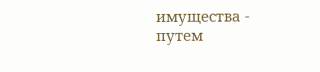имущества - путем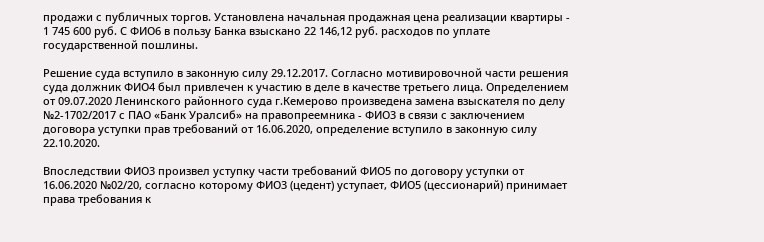продажи с публичных торгов. Установлена начальная продажная цена реализации квартиры - 1 745 600 руб. С ФИО6 в пользу Банка взыскано 22 146,12 руб. расходов по уплате государственной пошлины.

Решение суда вступило в законную силу 29.12.2017. Согласно мотивировочной части решения суда должник ФИО4 был привлечен к участию в деле в качестве третьего лица. Определением от 09.07.2020 Ленинского районного суда г.Кемерово произведена замена взыскателя по делу №2-1702/2017 с ПАО «Банк Уралсиб» на правопреемника - ФИО3 в связи с заключением договора уступки прав требований от 16.06.2020, определение вступило в законную силу 22.10.2020.

Впоследствии ФИО3 произвел уступку части требований ФИО5 по договору уступки от 16.06.2020 №02/20, согласно которому ФИО3 (цедент) уступает, ФИО5 (цессионарий) принимает права требования к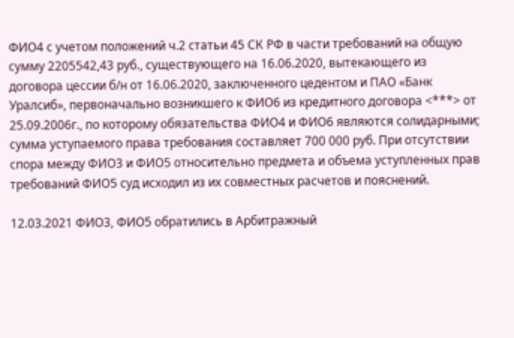ФИО4 с учетом положений ч.2 статьи 45 СК РФ в части требований на общую сумму 2205542,43 руб., существующего на 16.06.2020, вытекающего из договора цессии б/н от 16.06.2020, заключенного цедентом и ПАО «Банк Уралсиб», первоначально возникшего к ФИО6 из кредитного договора <***> от 25.09.2006г., по которому обязательства ФИО4 и ФИО6 являются солидарными; сумма уступаемого права требования составляет 700 000 руб. При отсутствии спора между ФИО3 и ФИО5 относительно предмета и объема уступленных прав требований ФИО5 суд исходил из их совместных расчетов и пояснений.

12.03.2021 ФИО3, ФИО5 обратились в Арбитражный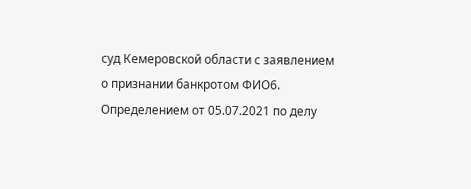суд Кемеровской области с заявлением о признании банкротом ФИО6. Определением от 05.07.2021 по делу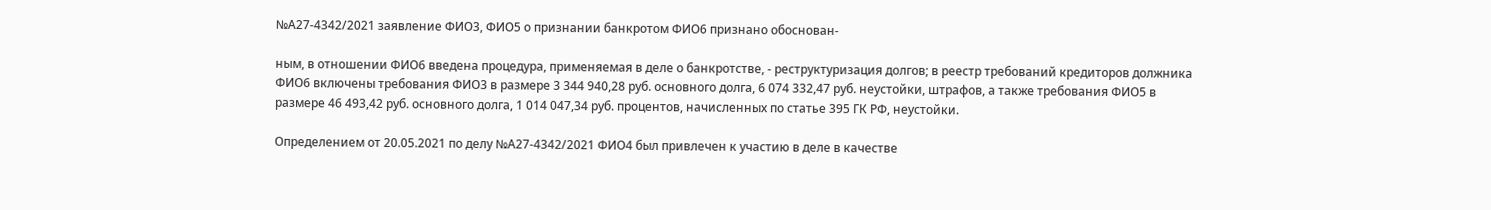№А27-4342/2021 заявление ФИО3, ФИО5 о признании банкротом ФИО6 признано обоснован-

ным, в отношении ФИО6 введена процедура, применяемая в деле о банкротстве, - реструктуризация долгов; в реестр требований кредиторов должника ФИО6 включены требования ФИО3 в размере 3 344 940,28 руб. основного долга, 6 074 332,47 руб. неустойки, штрафов, а также требования ФИО5 в размере 46 493,42 руб. основного долга, 1 014 047,34 руб. процентов, начисленных по статье 395 ГК РФ, неустойки.

Определением от 20.05.2021 по делу №А27-4342/2021 ФИО4 был привлечен к участию в деле в качестве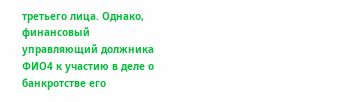третьего лица. Однако, финансовый управляющий должника ФИО4 к участию в деле о банкротстве его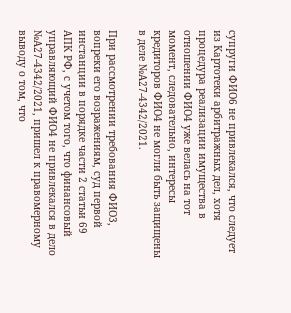супруги ФИО6 не привлекался, что следует из Картотеки арбитражных дел, хотя процедура реализации имущества в отношении ФИО4 уже велась на тот момент, следовательно, интересы кредиторов ФИО4 не могли быть защищены в деле №А27-4342/2021.

При рассмотрении требования ФИО3, вопреки его возражениям, суд первой инстанции в порядке части 2 статьи 69 АПК РФ, с учетом того, что финансовый управляющий ФИО4 не привлекался в дело №А27-4342/2021, пришел к правомерному выводу о том, что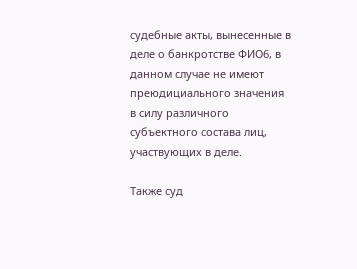судебные акты, вынесенные в деле о банкротстве ФИО6, в данном случае не имеют преюдициального значения в силу различного субъектного состава лиц, участвующих в деле.

Также суд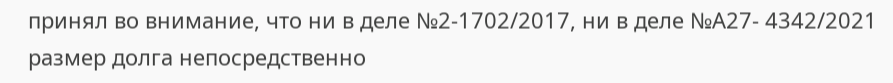принял во внимание, что ни в деле №2-1702/2017, ни в деле №А27- 4342/2021 размер долга непосредственно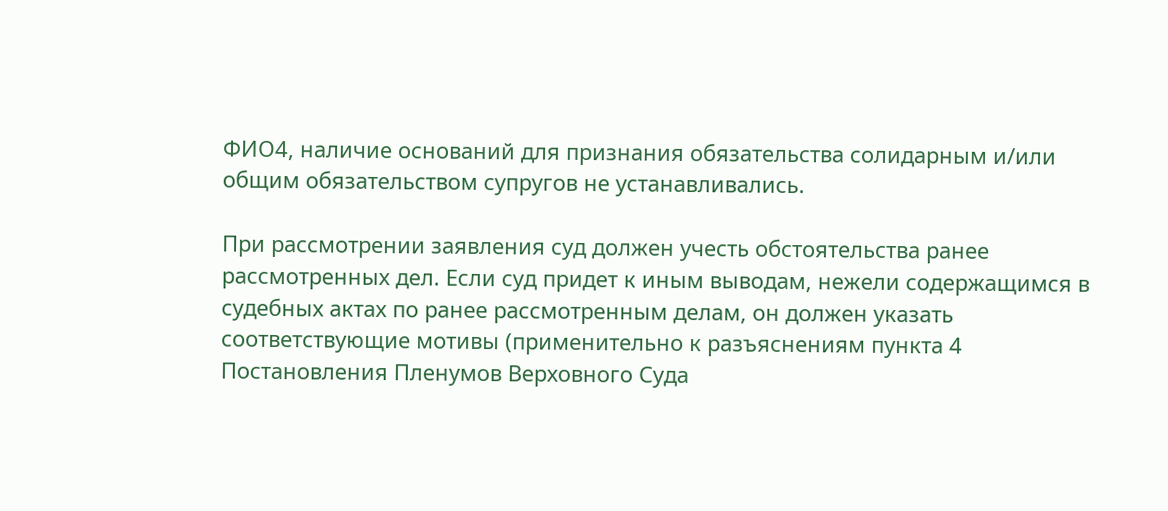ФИО4, наличие оснований для признания обязательства солидарным и/или общим обязательством супругов не устанавливались.

При рассмотрении заявления суд должен учесть обстоятельства ранее рассмотренных дел. Если суд придет к иным выводам, нежели содержащимся в судебных актах по ранее рассмотренным делам, он должен указать соответствующие мотивы (применительно к разъяснениям пункта 4 Постановления Пленумов Верховного Суда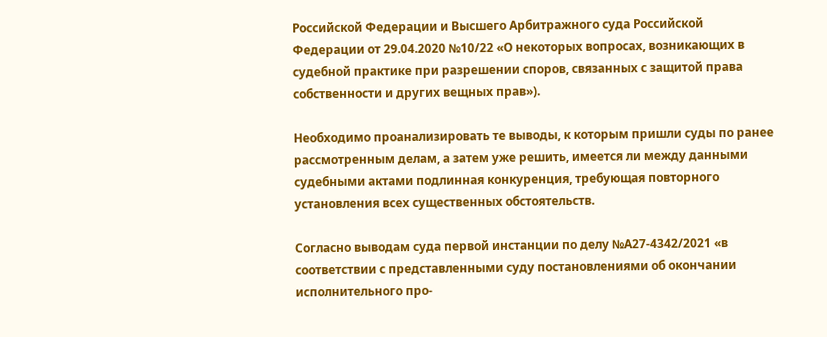Российской Федерации и Высшего Арбитражного суда Российской Федерации от 29.04.2020 №10/22 «О некоторых вопросах, возникающих в судебной практике при разрешении споров, связанных с защитой права собственности и других вещных прав»).

Необходимо проанализировать те выводы, к которым пришли суды по ранее рассмотренным делам, а затем уже решить, имеется ли между данными судебными актами подлинная конкуренция, требующая повторного установления всех существенных обстоятельств.

Согласно выводам суда первой инстанции по делу №А27-4342/2021 «в соответствии с представленными суду постановлениями об окончании исполнительного про-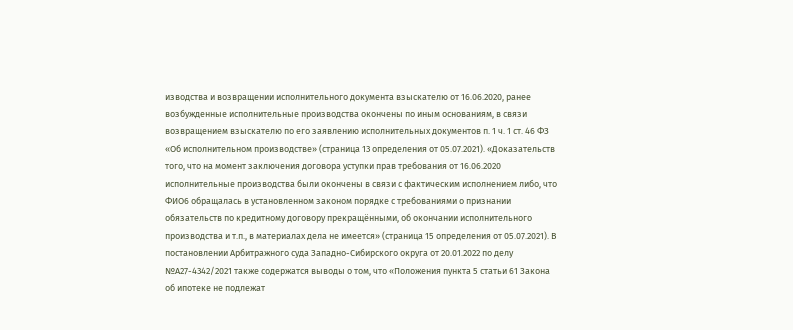изводства и возвращении исполнительного документа взыскателю от 16.06.2020, ранее возбужденные исполнительные производства окончены по иным основаниям, в связи возвращением взыскателю по его заявлению исполнительных документов п. 1 ч. 1 ст. 46 ФЗ «Об исполнительном производстве» (страница 13 определения от 05.07.2021). «Доказательств того, что на момент заключения договора уступки прав требования от 16.06.2020 исполнительные производства были окончены в связи с фактическим исполнением либо, что ФИО6 обращалась в установленном законом порядке с требованиями о признании обязательств по кредитному договору прекращёнными, об окончании исполнительного производства и т.п., в материалах дела не имеется» (страница 15 определения от 05.07.2021). В постановлении Арбитражного суда Западно-Сибирского округа от 20.01.2022 по делу №А27-4342/2021 также содержатся выводы о том, что «Положения пункта 5 статьи 61 Закона об ипотеке не подлежат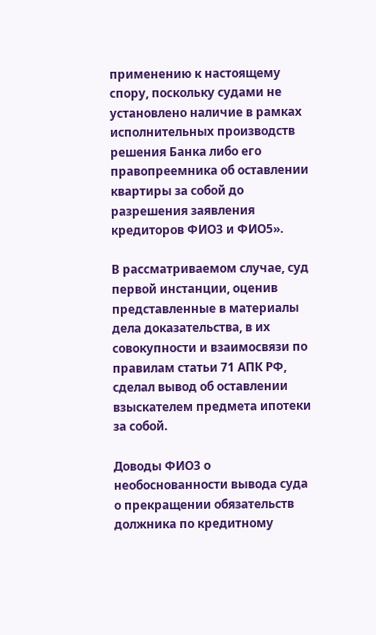применению к настоящему спору, поскольку судами не установлено наличие в рамках исполнительных производств решения Банка либо его правопреемника об оставлении квартиры за собой до разрешения заявления кредиторов ФИО3 и ФИО5».

В рассматриваемом случае, суд первой инстанции, оценив представленные в материалы дела доказательства, в их совокупности и взаимосвязи по правилам статьи 71 АПК РФ, сделал вывод об оставлении взыскателем предмета ипотеки за собой.

Доводы ФИО3 о необоснованности вывода суда о прекращении обязательств должника по кредитному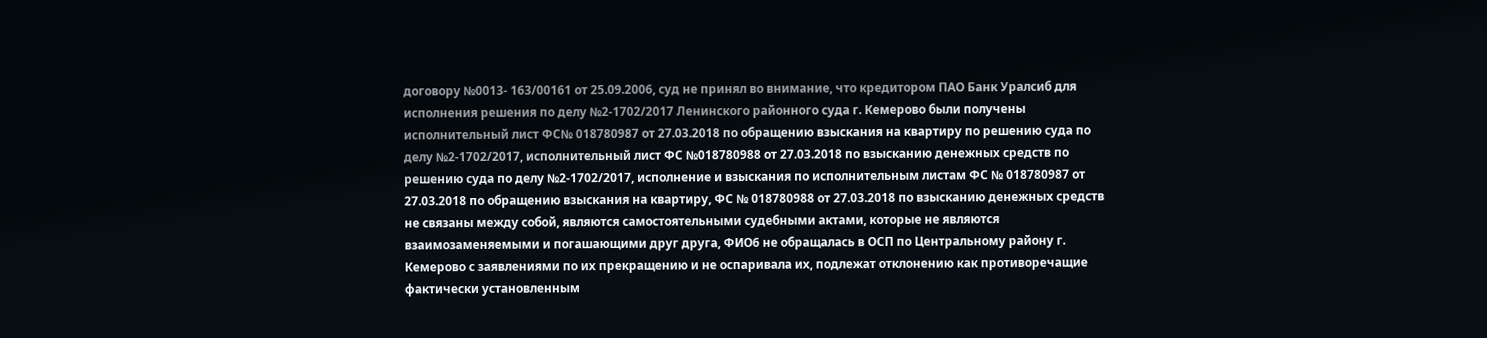договору №0013- 163/00161 от 25.09.2006, суд не принял во внимание, что кредитором ПАО Банк Уралсиб для исполнения решения по делу №2-1702/2017 Ленинского районного суда г. Кемерово были получены исполнительный лист ФС№ 018780987 от 27.03.2018 по обращению взыскания на квартиру по решению суда по делу №2-1702/2017, исполнительный лист ФС №018780988 от 27.03.2018 по взысканию денежных средств по решению суда по делу №2-1702/2017, исполнение и взыскания по исполнительным листам ФС № 018780987 от 27.03.2018 по обращению взыскания на квартиру, ФС № 018780988 от 27.03.2018 по взысканию денежных средств не связаны между собой, являются самостоятельными судебными актами, которые не являются взаимозаменяемыми и погашающими друг друга, ФИО6 не обращалась в ОСП по Центральному району г. Кемерово с заявлениями по их прекращению и не оспаривала их, подлежат отклонению как противоречащие фактически установленным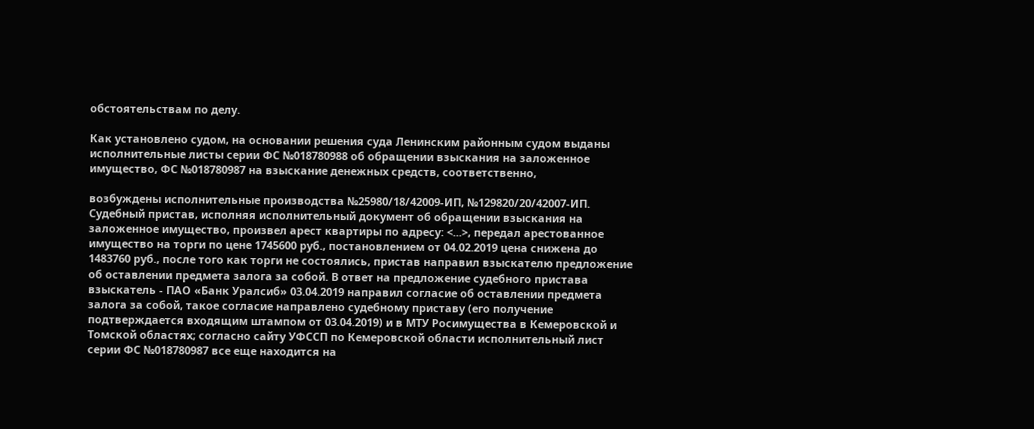обстоятельствам по делу.

Как установлено судом, на основании решения суда Ленинским районным судом выданы исполнительные листы серии ФС №018780988 об обращении взыскания на заложенное имущество, ФС №018780987 на взыскание денежных средств, соответственно,

возбуждены исполнительные производства №25980/18/42009-ИП, №129820/20/42007-ИП. Судебный пристав, исполняя исполнительный документ об обращении взыскания на заложенное имущество, произвел арест квартиры по адресу: <...>, передал арестованное имущество на торги по цене 1745600 руб., постановлением от 04.02.2019 цена снижена до 1483760 руб., после того как торги не состоялись, пристав направил взыскателю предложение об оставлении предмета залога за собой. В ответ на предложение судебного пристава взыскатель - ПАО «Банк Уралсиб» 03.04.2019 направил согласие об оставлении предмета залога за собой, такое согласие направлено судебному приставу (его получение подтверждается входящим штампом от 03.04.2019) и в МТУ Росимущества в Кемеровской и Томской областях; согласно сайту УФССП по Кемеровской области исполнительный лист серии ФС №018780987 все еще находится на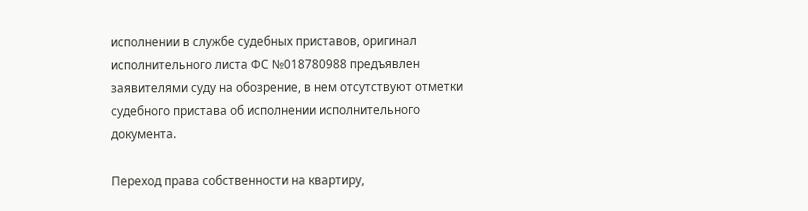исполнении в службе судебных приставов, оригинал исполнительного листа ФС №018780988 предъявлен заявителями суду на обозрение, в нем отсутствуют отметки судебного пристава об исполнении исполнительного документа.

Переход права собственности на квартиру,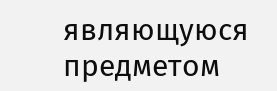являющуюся предметом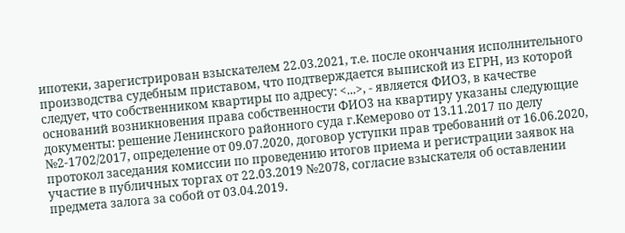ипотеки, зарегистрирован взыскателем 22.03.2021, т.е. после окончания исполнительного производства судебным приставом, что подтверждается выпиской из ЕГРН, из которой следует, что собственником квартиры по адресу: <...>, - является ФИО3, в качестве оснований возникновения права собственности ФИО3 на квартиру указаны следующие документы: решение Ленинского районного суда г.Кемерово от 13.11.2017 по делу №2-1702/2017, определение от 09.07.2020, договор уступки прав требований от 16.06.2020, протокол заседания комиссии по проведению итогов приема и регистрации заявок на участие в публичных торгах от 22.03.2019 №2078, согласие взыскателя об оставлении предмета залога за собой от 03.04.2019.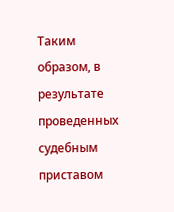Таким образом, в результате проведенных судебным приставом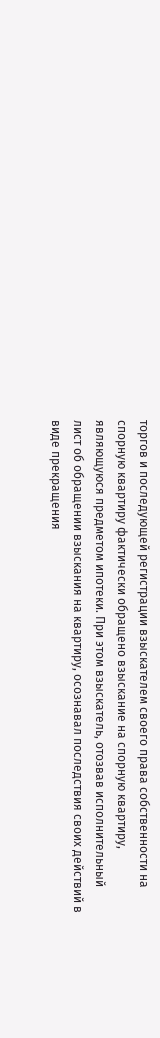торгов и последующей регистрации взыскателем своего права собственности на спорную квартиру фактически обращено взыскание на спорную квартиру, являющуюся предметом ипотеки. При этом взыскатель, отозвав исполнительный лист об обращении взыскания на квартиру, осознавал последствия своих действий в виде прекращения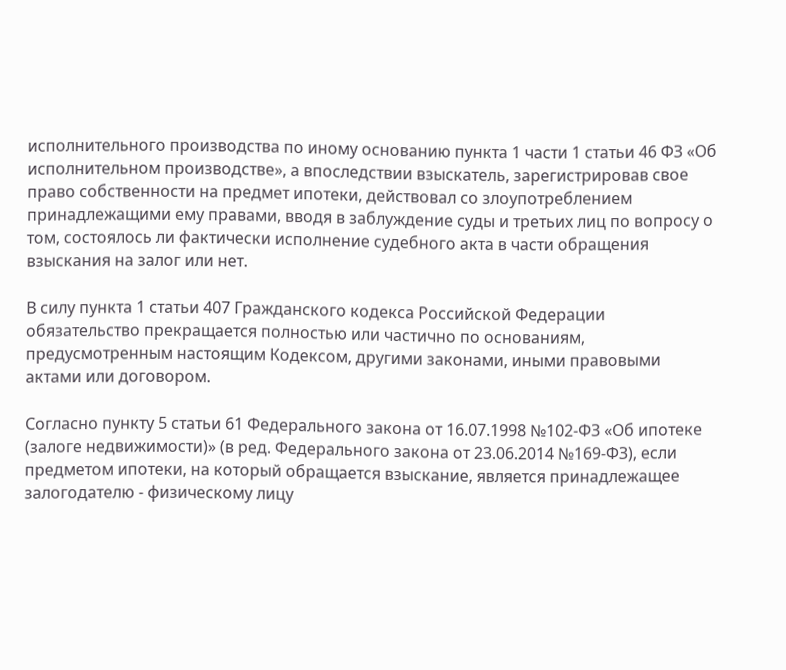исполнительного производства по иному основанию пункта 1 части 1 статьи 46 ФЗ «Об исполнительном производстве», а впоследствии взыскатель, зарегистрировав свое право собственности на предмет ипотеки, действовал со злоупотреблением принадлежащими ему правами, вводя в заблуждение суды и третьих лиц по вопросу о том, состоялось ли фактически исполнение судебного акта в части обращения взыскания на залог или нет.

В силу пункта 1 статьи 407 Гражданского кодекса Российской Федерации обязательство прекращается полностью или частично по основаниям, предусмотренным настоящим Кодексом, другими законами, иными правовыми актами или договором.

Согласно пункту 5 статьи 61 Федерального закона от 16.07.1998 №102-ФЗ «Об ипотеке (залоге недвижимости)» (в ред. Федерального закона от 23.06.2014 №169-ФЗ), если предметом ипотеки, на который обращается взыскание, является принадлежащее залогодателю - физическому лицу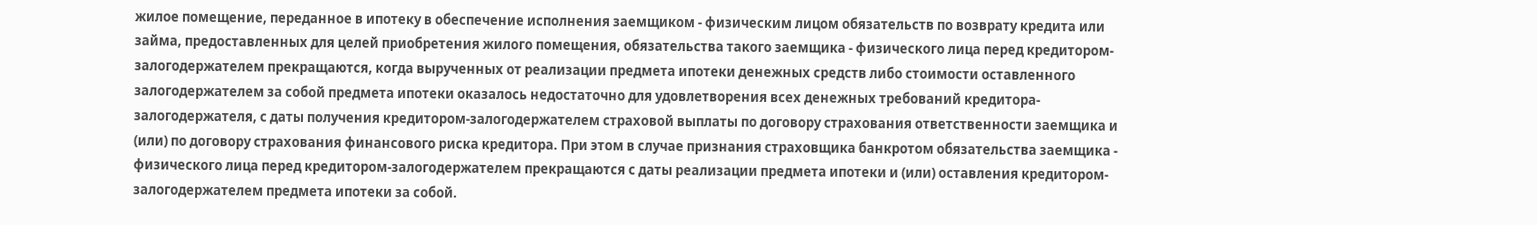жилое помещение, переданное в ипотеку в обеспечение исполнения заемщиком - физическим лицом обязательств по возврату кредита или займа, предоставленных для целей приобретения жилого помещения, обязательства такого заемщика - физического лица перед кредитором-залогодержателем прекращаются, когда вырученных от реализации предмета ипотеки денежных средств либо стоимости оставленного залогодержателем за собой предмета ипотеки оказалось недостаточно для удовлетворения всех денежных требований кредитора-залогодержателя, с даты получения кредитором-залогодержателем страховой выплаты по договору страхования ответственности заемщика и (или) по договору страхования финансового риска кредитора. При этом в случае признания страховщика банкротом обязательства заемщика - физического лица перед кредитором-залогодержателем прекращаются с даты реализации предмета ипотеки и (или) оставления кредитором- залогодержателем предмета ипотеки за собой.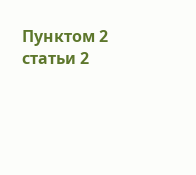Пунктом 2 статьи 2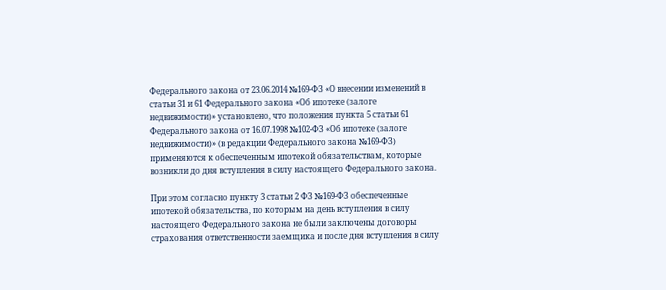Федерального закона от 23.06.2014 №169-ФЗ «О внесении изменений в статьи 31 и 61 Федерального закона «Об ипотеке (залоге недвижимости)» установлено, что положения пункта 5 статьи 61 Федерального закона от 16.07.1998 №102-ФЗ «Об ипотеке (залоге недвижимости)» (в редакции Федерального закона №169-ФЗ) применяются к обеспеченным ипотекой обязательствам, которые возникли до дня вступления в силу настоящего Федерального закона.

При этом согласно пункту 3 статьи 2 ФЗ №169-ФЗ обеспеченные ипотекой обязательства, по которым на день вступления в силу настоящего Федерального закона не были заключены договоры страхования ответственности заемщика и после дня вступления в силу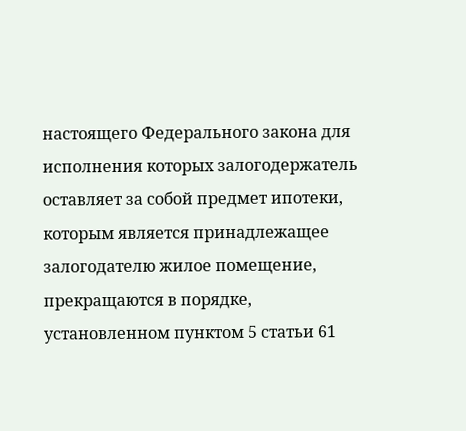настоящего Федерального закона для исполнения которых залогодержатель оставляет за собой предмет ипотеки, которым является принадлежащее залогодателю жилое помещение, прекращаются в порядке, установленном пунктом 5 статьи 61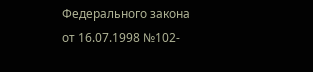Федерального закона от 16.07.1998 №102-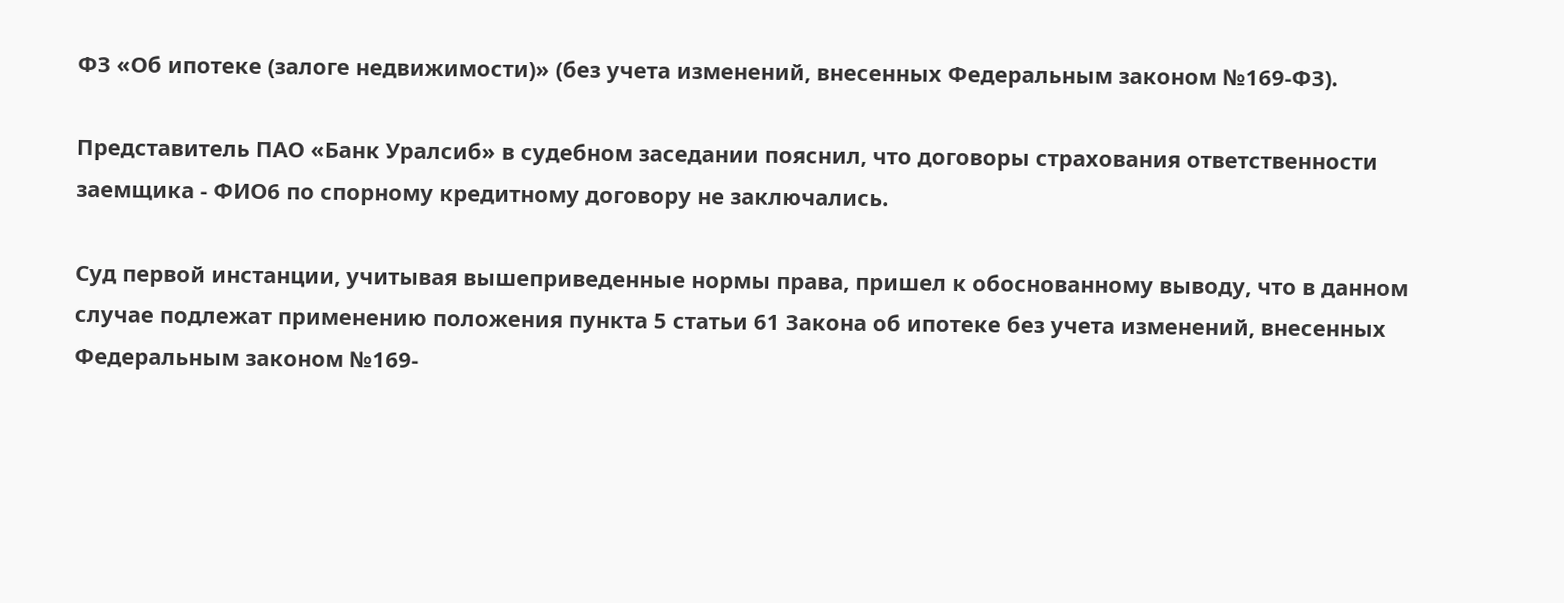ФЗ «Об ипотеке (залоге недвижимости)» (без учета изменений, внесенных Федеральным законом №169-ФЗ).

Представитель ПАО «Банк Уралсиб» в судебном заседании пояснил, что договоры страхования ответственности заемщика - ФИО6 по спорному кредитному договору не заключались.

Суд первой инстанции, учитывая вышеприведенные нормы права, пришел к обоснованному выводу, что в данном случае подлежат применению положения пункта 5 статьи 61 Закона об ипотеке без учета изменений, внесенных Федеральным законом №169-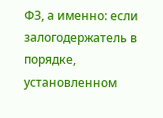ФЗ, а именно: если залогодержатель в порядке, установленном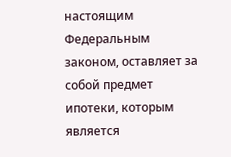настоящим Федеральным законом, оставляет за собой предмет ипотеки, которым является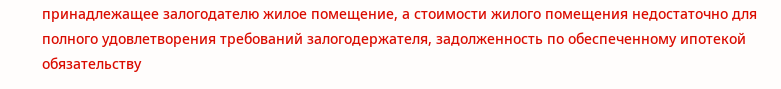принадлежащее залогодателю жилое помещение, а стоимости жилого помещения недостаточно для полного удовлетворения требований залогодержателя, задолженность по обеспеченному ипотекой обязательству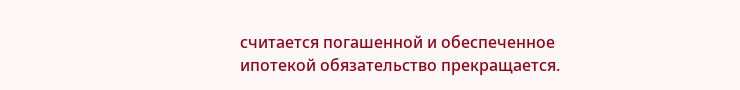считается погашенной и обеспеченное ипотекой обязательство прекращается.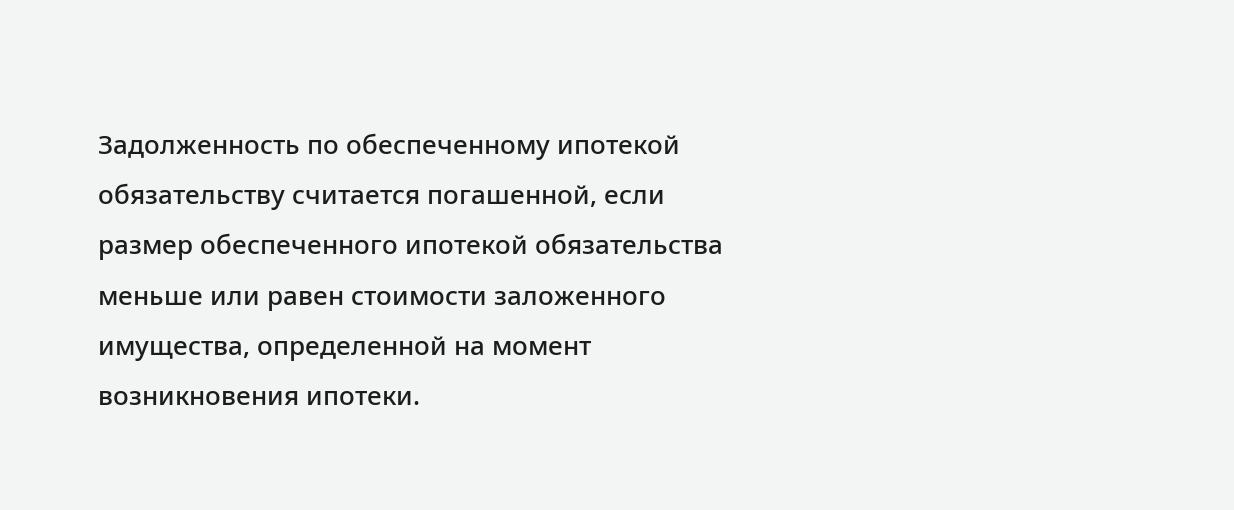Задолженность по обеспеченному ипотекой обязательству считается погашенной, если размер обеспеченного ипотекой обязательства меньше или равен стоимости заложенного имущества, определенной на момент возникновения ипотеки.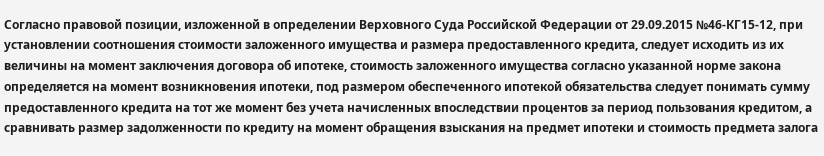Согласно правовой позиции, изложенной в определении Верховного Суда Российской Федерации от 29.09.2015 №46-КГ15-12, при установлении соотношения стоимости заложенного имущества и размера предоставленного кредита, следует исходить из их величины на момент заключения договора об ипотеке, стоимость заложенного имущества согласно указанной норме закона определяется на момент возникновения ипотеки, под размером обеспеченного ипотекой обязательства следует понимать сумму предоставленного кредита на тот же момент без учета начисленных впоследствии процентов за период пользования кредитом, а сравнивать размер задолженности по кредиту на момент обращения взыскания на предмет ипотеки и стоимость предмета залога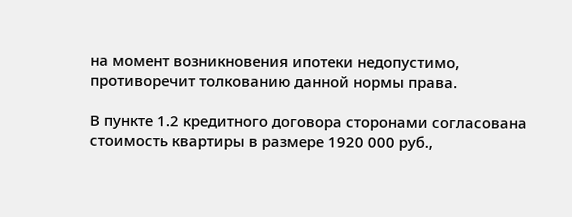на момент возникновения ипотеки недопустимо, противоречит толкованию данной нормы права.

В пункте 1.2 кредитного договора сторонами согласована стоимость квартиры в размере 1920 000 руб.,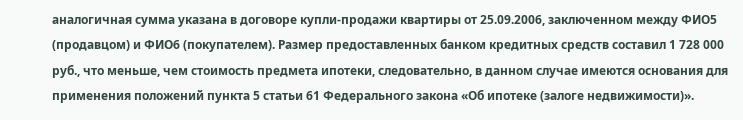аналогичная сумма указана в договоре купли-продажи квартиры от 25.09.2006, заключенном между ФИО5 (продавцом) и ФИО6 (покупателем). Размер предоставленных банком кредитных средств составил 1 728 000 руб., что меньше, чем стоимость предмета ипотеки, следовательно, в данном случае имеются основания для применения положений пункта 5 статьи 61 Федерального закона «Об ипотеке (залоге недвижимости)».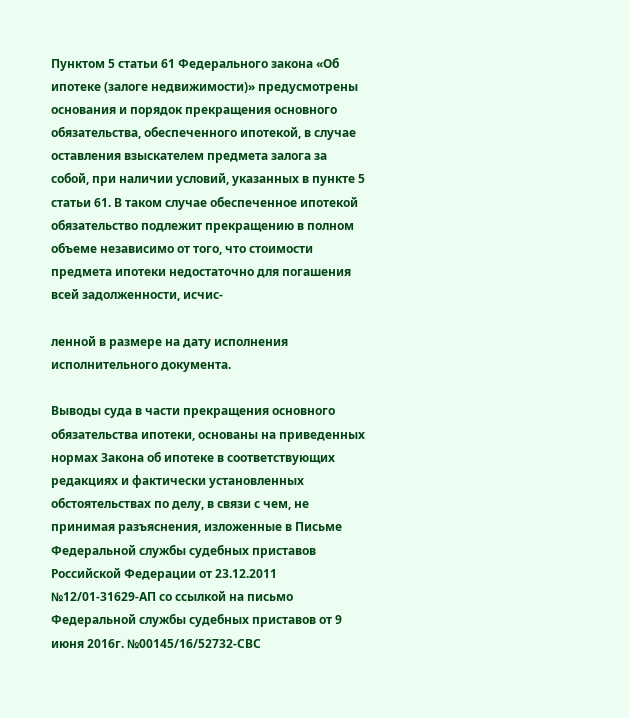Пунктом 5 статьи 61 Федерального закона «Об ипотеке (залоге недвижимости)» предусмотрены основания и порядок прекращения основного обязательства, обеспеченного ипотекой, в случае оставления взыскателем предмета залога за собой, при наличии условий, указанных в пункте 5 статьи 61. В таком случае обеспеченное ипотекой обязательство подлежит прекращению в полном объеме независимо от того, что стоимости предмета ипотеки недостаточно для погашения всей задолженности, исчис-

ленной в размере на дату исполнения исполнительного документа.

Выводы суда в части прекращения основного обязательства ипотеки, основаны на приведенных нормах Закона об ипотеке в соответствующих редакциях и фактически установленных обстоятельствах по делу, в связи с чем, не принимая разъяснения, изложенные в Письме Федеральной службы судебных приставов Российской Федерации от 23.12.2011 №12/01-31629-АП со ссылкой на письмо Федеральной службы судебных приставов от 9 июня 2016г. №00145/16/52732-СВС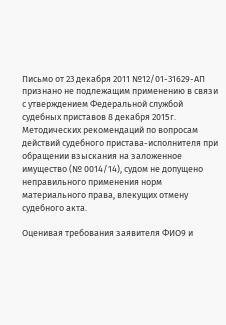Письмо от 23 декабря 2011 №12/01-31629-АП признано не подлежащим применению в связи с утверждением Федеральной службой судебных приставов 8 декабря 2015г. Методических рекомендаций по вопросам действий судебного пристава-исполнителя при обращении взыскания на заложенное имущество (№ 0014/14), судом не допущено неправильного применения норм материального права, влекущих отмену судебного акта.

Оценивая требования заявителя ФИО9 и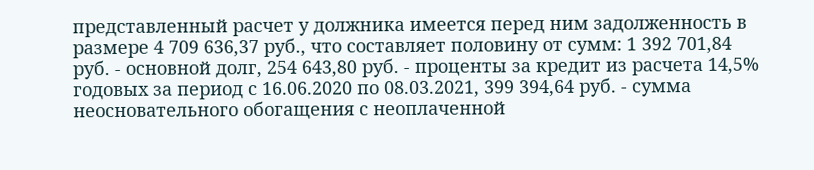представленный расчет у должника имеется перед ним задолженность в размере 4 709 636,37 руб., что составляет половину от сумм: 1 392 701,84 руб. - основной долг, 254 643,80 руб. - проценты за кредит из расчета 14,5% годовых за период с 16.06.2020 по 08.03.2021, 399 394,64 руб. - сумма неосновательного обогащения с неоплаченной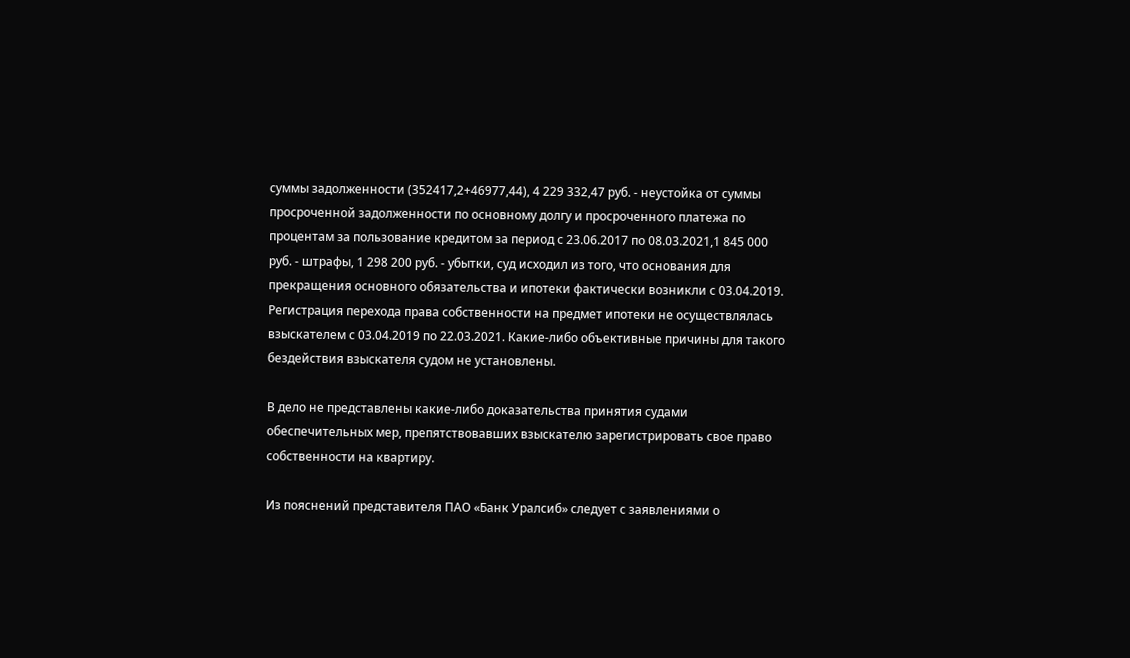суммы задолженности (352417,2+46977,44), 4 229 332,47 руб. - неустойка от суммы просроченной задолженности по основному долгу и просроченного платежа по процентам за пользование кредитом за период с 23.06.2017 по 08.03.2021,1 845 000 руб. - штрафы, 1 298 200 руб. - убытки, суд исходил из того, что основания для прекращения основного обязательства и ипотеки фактически возникли с 03.04.2019. Регистрация перехода права собственности на предмет ипотеки не осуществлялась взыскателем с 03.04.2019 по 22.03.2021. Какие-либо объективные причины для такого бездействия взыскателя судом не установлены.

В дело не представлены какие-либо доказательства принятия судами обеспечительных мер, препятствовавших взыскателю зарегистрировать свое право собственности на квартиру.

Из пояснений представителя ПАО «Банк Уралсиб» следует с заявлениями о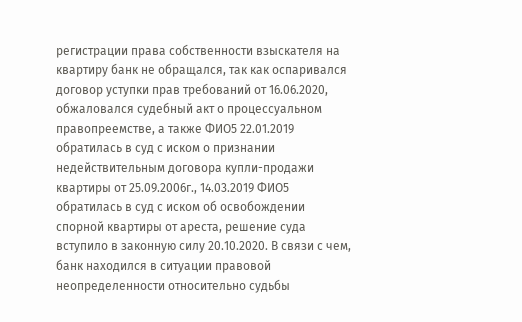регистрации права собственности взыскателя на квартиру банк не обращался, так как оспаривался договор уступки прав требований от 16.06.2020, обжаловался судебный акт о процессуальном правопреемстве, а также ФИО5 22.01.2019 обратилась в суд с иском о признании недействительным договора купли-продажи квартиры от 25.09.2006г., 14.03.2019 ФИО5 обратилась в суд с иском об освобождении спорной квартиры от ареста, решение суда вступило в законную силу 20.10.2020. В связи с чем, банк находился в ситуации правовой неопределенности относительно судьбы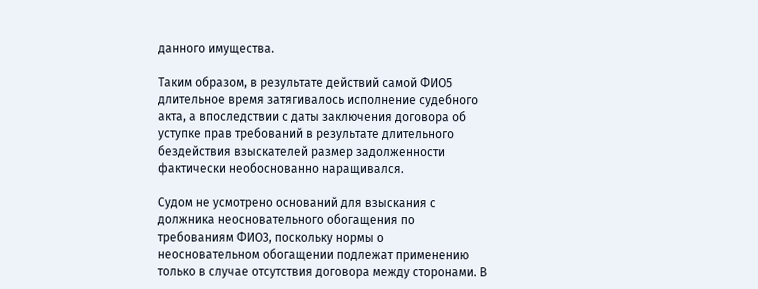данного имущества.

Таким образом, в результате действий самой ФИО5 длительное время затягивалось исполнение судебного акта, а впоследствии с даты заключения договора об уступке прав требований в результате длительного бездействия взыскателей размер задолженности фактически необоснованно наращивался.

Судом не усмотрено оснований для взыскания с должника неосновательного обогащения по требованиям ФИО3, поскольку нормы о неосновательном обогащении подлежат применению только в случае отсутствия договора между сторонами. В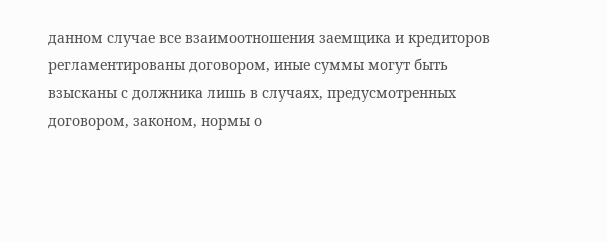данном случае все взаимоотношения заемщика и кредиторов регламентированы договором, иные суммы могут быть взысканы с должника лишь в случаях, предусмотренных договором, законом, нормы о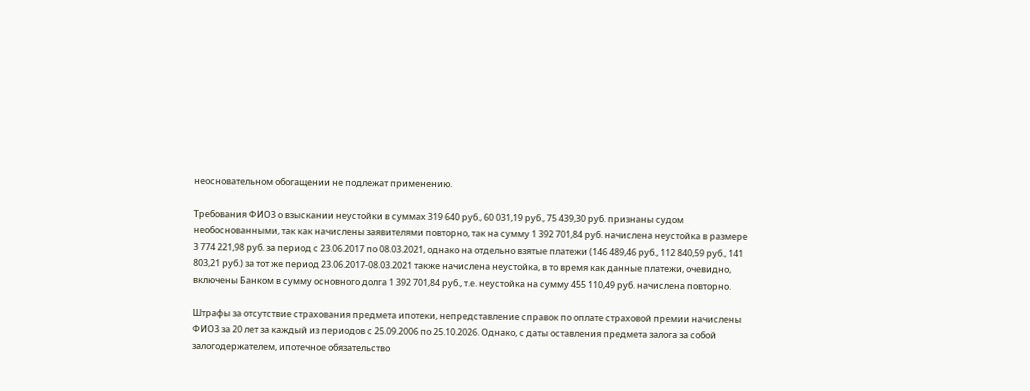неосновательном обогащении не подлежат применению.

Требования ФИО3 о взыскании неустойки в суммах 319 640 руб., 60 031,19 руб., 75 439,30 руб. признаны судом необоснованными, так как начислены заявителями повторно, так на сумму 1 392 701,84 руб. начислена неустойка в размере 3 774 221,98 руб. за период с 23.06.2017 по 08.03.2021, однако на отдельно взятые платежи (146 489,46 руб., 112 840,59 руб., 141 803,21 руб.) за тот же период 23.06.2017-08.03.2021 также начислена неустойка, в то время как данные платежи, очевидно, включены Банком в сумму основного долга 1 392 701,84 руб., т.е. неустойка на сумму 455 110,49 руб. начислена повторно.

Штрафы за отсутствие страхования предмета ипотеки, непредставление справок по оплате страховой премии начислены ФИО3 за 20 лет за каждый из периодов с 25.09.2006 по 25.10.2026. Однако, с даты оставления предмета залога за собой залогодержателем, ипотечное обязательство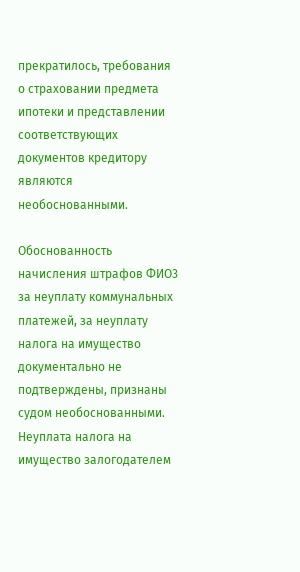прекратилось, требования о страховании предмета ипотеки и представлении соответствующих документов кредитору являются необоснованными.

Обоснованность начисления штрафов ФИО3 за неуплату коммунальных платежей, за неуплату налога на имущество документально не подтверждены, признаны судом необоснованными. Неуплата налога на имущество залогодателем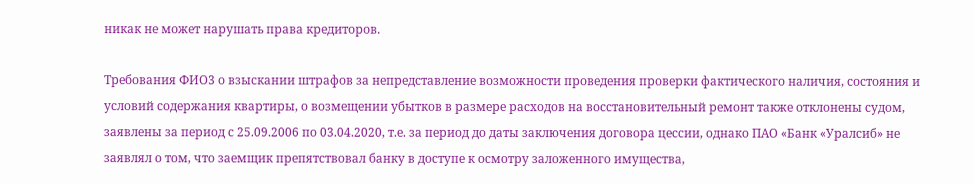никак не может нарушать права кредиторов.

Требования ФИО3 о взыскании штрафов за непредставление возможности проведения проверки фактического наличия, состояния и условий содержания квартиры, о возмещении убытков в размере расходов на восстановительный ремонт также отклонены судом, заявлены за период с 25.09.2006 по 03.04.2020, т.е. за период до даты заключения договора цессии, однако ПАО «Банк «Уралсиб» не заявлял о том, что заемщик препятствовал банку в доступе к осмотру заложенного имущества,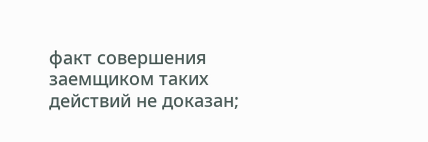факт совершения заемщиком таких действий не доказан;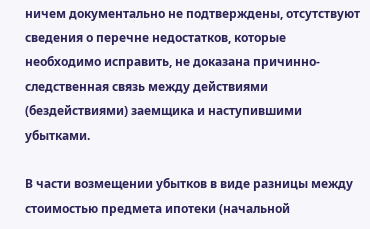ничем документально не подтверждены, отсутствуют сведения о перечне недостатков, которые необходимо исправить, не доказана причинно-следственная связь между действиями (бездействиями) заемщика и наступившими убытками.

В части возмещении убытков в виде разницы между стоимостью предмета ипотеки (начальной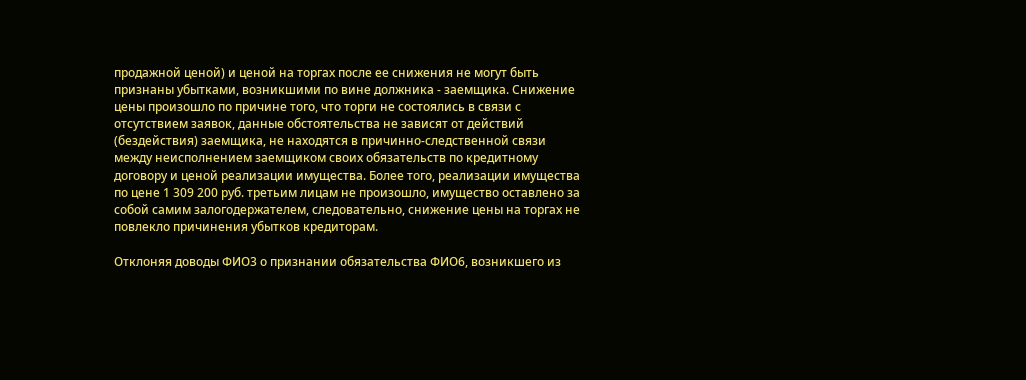продажной ценой) и ценой на торгах после ее снижения не могут быть признаны убытками, возникшими по вине должника - заемщика. Снижение цены произошло по причине того, что торги не состоялись в связи с отсутствием заявок, данные обстоятельства не зависят от действий (бездействия) заемщика, не находятся в причинно-следственной связи между неисполнением заемщиком своих обязательств по кредитному договору и ценой реализации имущества. Более того, реализации имущества по цене 1 309 200 руб. третьим лицам не произошло, имущество оставлено за собой самим залогодержателем, следовательно, снижение цены на торгах не повлекло причинения убытков кредиторам.

Отклоняя доводы ФИО3 о признании обязательства ФИО6, возникшего из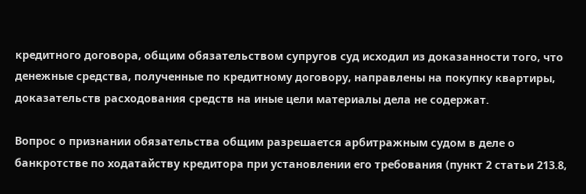кредитного договора, общим обязательством супругов суд исходил из доказанности того, что денежные средства, полученные по кредитному договору, направлены на покупку квартиры, доказательств расходования средств на иные цели материалы дела не содержат.

Вопрос о признании обязательства общим разрешается арбитражным судом в деле о банкротстве по ходатайству кредитора при установлении его требования (пункт 2 статьи 213.8,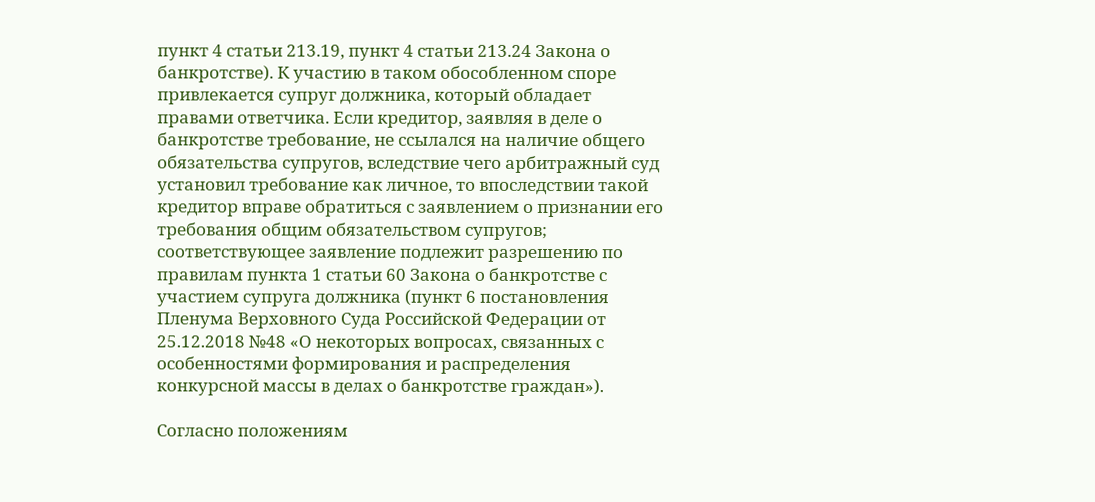пункт 4 статьи 213.19, пункт 4 статьи 213.24 Закона о банкротстве). К участию в таком обособленном споре привлекается супруг должника, который обладает правами ответчика. Если кредитор, заявляя в деле о банкротстве требование, не ссылался на наличие общего обязательства супругов, вследствие чего арбитражный суд установил требование как личное, то впоследствии такой кредитор вправе обратиться с заявлением о признании его требования общим обязательством супругов; соответствующее заявление подлежит разрешению по правилам пункта 1 статьи 60 Закона о банкротстве с участием супруга должника (пункт 6 постановления Пленума Верховного Суда Российской Федерации от 25.12.2018 №48 «О некоторых вопросах, связанных с особенностями формирования и распределения конкурсной массы в делах о банкротстве граждан»).

Согласно положениям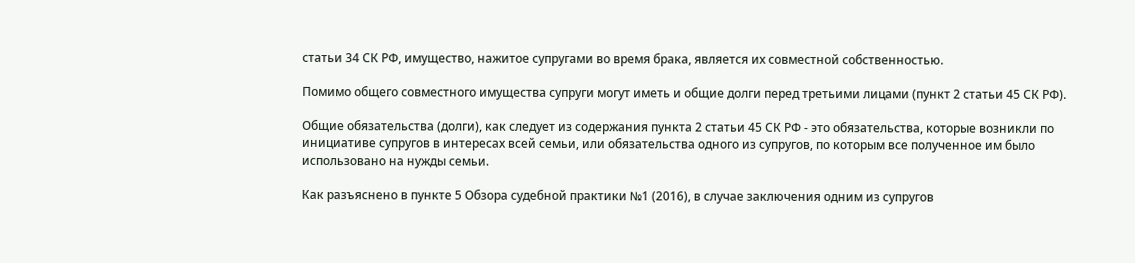статьи 34 СК РФ, имущество, нажитое супругами во время брака, является их совместной собственностью.

Помимо общего совместного имущества супруги могут иметь и общие долги перед третьими лицами (пункт 2 статьи 45 СК РФ).

Общие обязательства (долги), как следует из содержания пункта 2 статьи 45 СК РФ - это обязательства, которые возникли по инициативе супругов в интересах всей семьи, или обязательства одного из супругов, по которым все полученное им было использовано на нужды семьи.

Как разъяснено в пункте 5 Обзора судебной практики №1 (2016), в случае заключения одним из супругов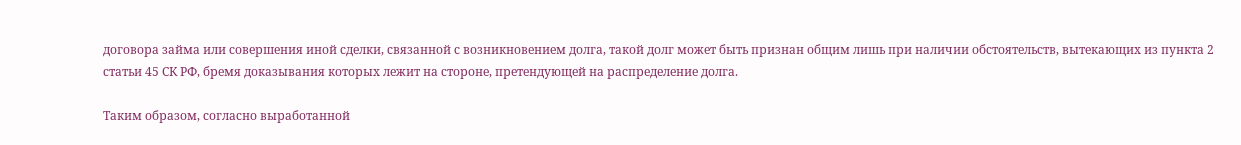договора займа или совершения иной сделки, связанной с возникновением долга, такой долг может быть признан общим лишь при наличии обстоятельств, вытекающих из пункта 2 статьи 45 СК РФ, бремя доказывания которых лежит на стороне, претендующей на распределение долга.

Таким образом, согласно выработанной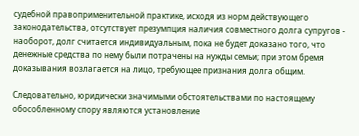судебной правоприменительной практике, исходя из норм действующего законодательства, отсутствует презумпция наличия совместного долга супругов - наоборот, долг считается индивидуальным, пока не будет доказано того, что денежные средства по нему были потрачены на нужды семьи; при этом бремя доказывания возлагается на лицо, требующее признания долга общим.

Следовательно, юридически значимыми обстоятельствами по настоящему обособленному спору являются установление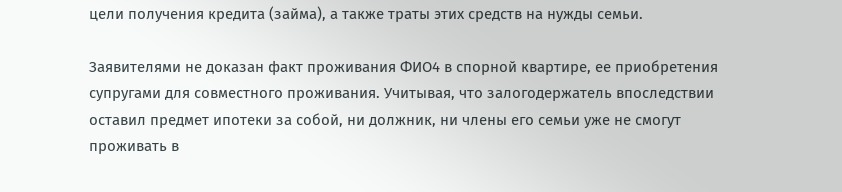цели получения кредита (займа), а также траты этих средств на нужды семьи.

Заявителями не доказан факт проживания ФИО4 в спорной квартире, ее приобретения супругами для совместного проживания. Учитывая, что залогодержатель впоследствии оставил предмет ипотеки за собой, ни должник, ни члены его семьи уже не смогут проживать в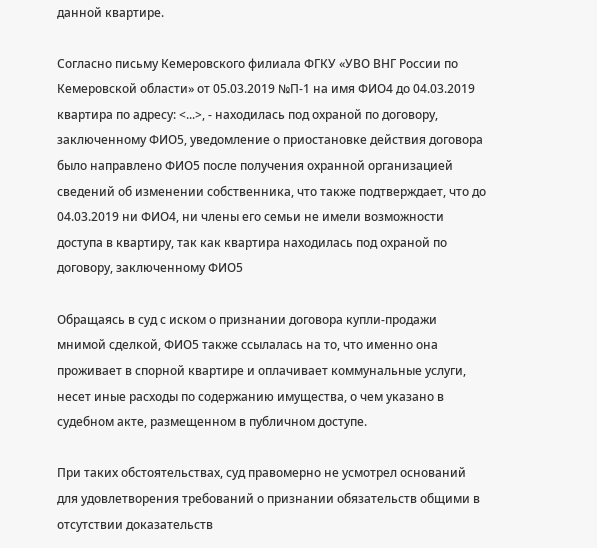данной квартире.

Согласно письму Кемеровского филиала ФГКУ «УВО ВНГ России по Кемеровской области» от 05.03.2019 №П-1 на имя ФИО4 до 04.03.2019 квартира по адресу: <...>, - находилась под охраной по договору, заключенному ФИО5, уведомление о приостановке действия договора было направлено ФИО5 после получения охранной организацией сведений об изменении собственника, что также подтверждает, что до 04.03.2019 ни ФИО4, ни члены его семьи не имели возможности доступа в квартиру, так как квартира находилась под охраной по договору, заключенному ФИО5

Обращаясь в суд с иском о признании договора купли-продажи мнимой сделкой, ФИО5 также ссылалась на то, что именно она проживает в спорной квартире и оплачивает коммунальные услуги, несет иные расходы по содержанию имущества, о чем указано в судебном акте, размещенном в публичном доступе.

При таких обстоятельствах, суд правомерно не усмотрел оснований для удовлетворения требований о признании обязательств общими в отсутствии доказательств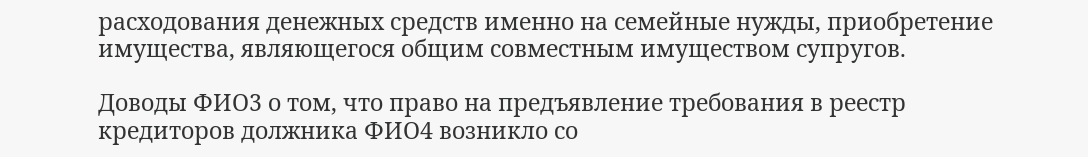расходования денежных средств именно на семейные нужды, приобретение имущества, являющегося общим совместным имуществом супругов.

Доводы ФИО3 о том, что право на предъявление требования в реестр кредиторов должника ФИО4 возникло со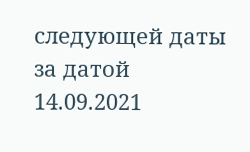следующей даты за датой 14.09.2021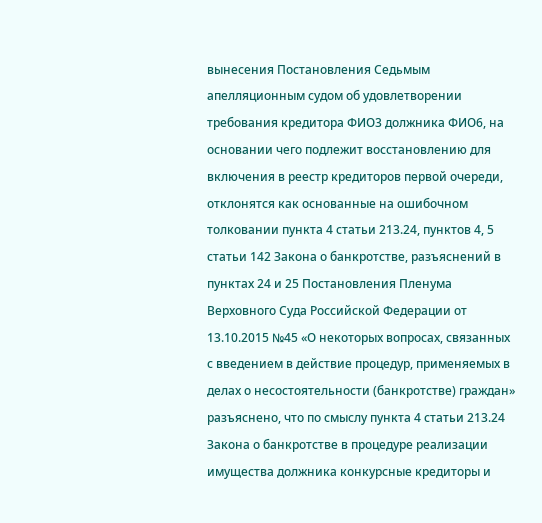вынесения Постановления Седьмым апелляционным судом об удовлетворении требования кредитора ФИО3 должника ФИО6, на основании чего подлежит восстановлению для включения в реестр кредиторов первой очереди, отклонятся как основанные на ошибочном толковании пункта 4 статьи 213.24, пунктов 4, 5 статьи 142 Закона о банкротстве, разъяснений в пунктах 24 и 25 Постановления Пленума Верховного Суда Российской Федерации от 13.10.2015 №45 «О некоторых вопросах, связанных с введением в действие процедур, применяемых в делах о несостоятельности (банкротстве) граждан» разъяснено, что по смыслу пункта 4 статьи 213.24 Закона о банкротстве в процедуре реализации имущества должника конкурсные кредиторы и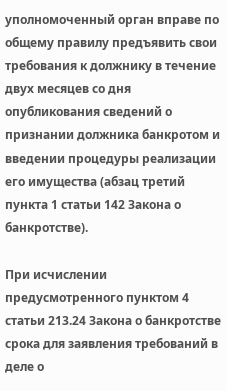уполномоченный орган вправе по общему правилу предъявить свои требования к должнику в течение двух месяцев со дня опубликования сведений о признании должника банкротом и введении процедуры реализации его имущества (абзац третий пункта 1 статьи 142 Закона о банкротстве).

При исчислении предусмотренного пунктом 4 статьи 213.24 Закона о банкротстве срока для заявления требований в деле о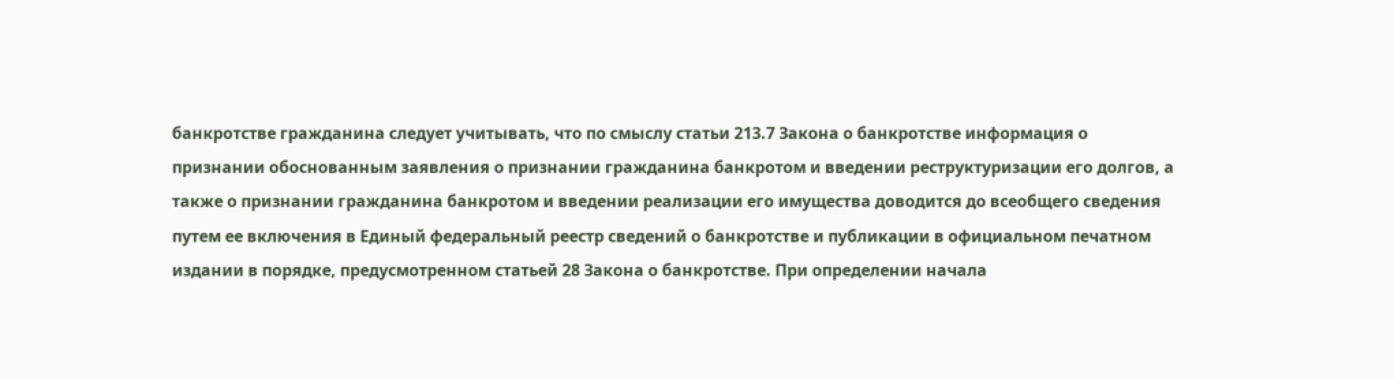банкротстве гражданина следует учитывать, что по смыслу статьи 213.7 Закона о банкротстве информация о признании обоснованным заявления о признании гражданина банкротом и введении реструктуризации его долгов, а также о признании гражданина банкротом и введении реализации его имущества доводится до всеобщего сведения путем ее включения в Единый федеральный реестр сведений о банкротстве и публикации в официальном печатном издании в порядке, предусмотренном статьей 28 Закона о банкротстве. При определении начала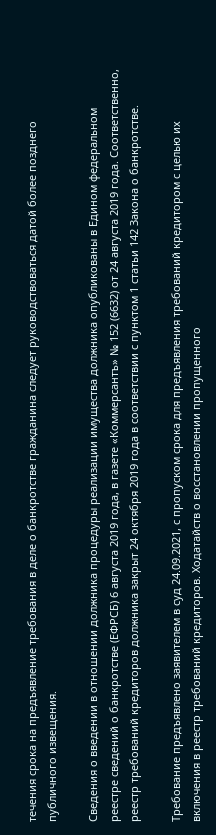течения срока на предъявление требования в деле о банкротстве гражданина следует руководствоваться датой более позднего публичного извещения.

Сведения о введении в отношении должника процедуры реализации имущества должника опубликованы в Едином федеральном реестре сведений о банкротстве (ЕФРСБ) 6 августа 2019 года, в газете «Коммерсантъ» № 152 (6632) от 24 августа 2019 года. Соответственно, реестр требований кредиторов должника закрыт 24 октября 2019 года в соответствии с пунктом 1 статьи 142 Закона о банкротстве.

Требование предъявлено заявителем в суд 24.09.2021, с пропуском срока для предъявления требований кредитором с целью их включения в реестр требований кредиторов. Ходатайств о восстановлении пропущенного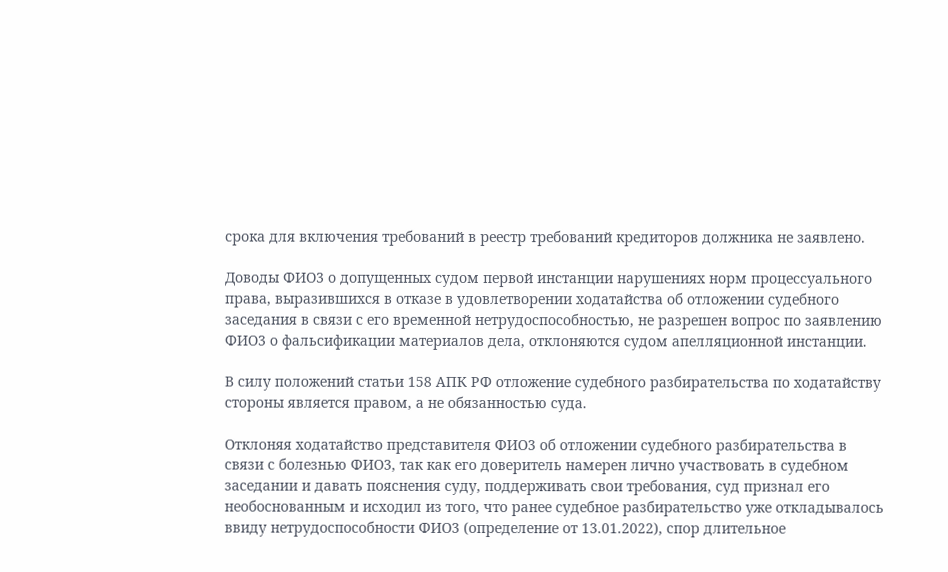срока для включения требований в реестр требований кредиторов должника не заявлено.

Доводы ФИО3 о допущенных судом первой инстанции нарушениях норм процессуального права, выразившихся в отказе в удовлетворении ходатайства об отложении судебного заседания в связи с его временной нетрудоспособностью, не разрешен вопрос по заявлению ФИО3 о фальсификации материалов дела, отклоняются судом апелляционной инстанции.

В силу положений статьи 158 АПК РФ отложение судебного разбирательства по ходатайству стороны является правом, а не обязанностью суда.

Отклоняя ходатайство представителя ФИО3 об отложении судебного разбирательства в связи с болезнью ФИО3, так как его доверитель намерен лично участвовать в судебном заседании и давать пояснения суду, поддерживать свои требования, суд признал его необоснованным и исходил из того, что ранее судебное разбирательство уже откладывалось ввиду нетрудоспособности ФИО3 (определение от 13.01.2022), спор длительное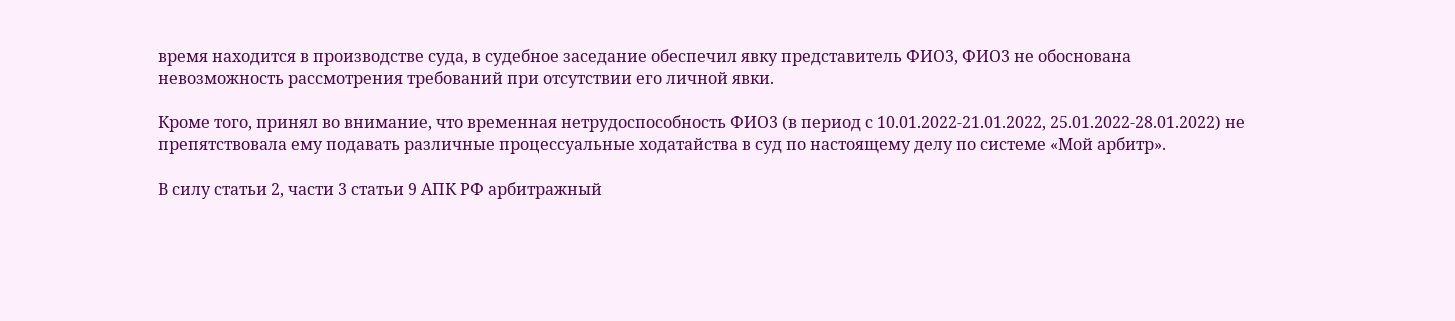время находится в производстве суда, в судебное заседание обеспечил явку представитель ФИО3, ФИО3 не обоснована невозможность рассмотрения требований при отсутствии его личной явки.

Кроме того, принял во внимание, что временная нетрудоспособность ФИО3 (в период с 10.01.2022-21.01.2022, 25.01.2022-28.01.2022) не препятствовала ему подавать различные процессуальные ходатайства в суд по настоящему делу по системе «Мой арбитр».

В силу статьи 2, части 3 статьи 9 АПК РФ арбитражный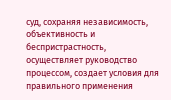суд, сохраняя независимость, объективность и беспристрастность, осуществляет руководство процессом, создает условия для правильного применения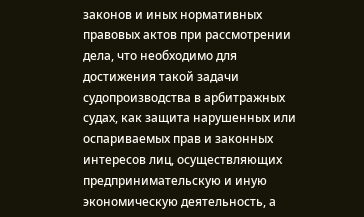законов и иных нормативных правовых актов при рассмотрении дела, что необходимо для достижения такой задачи судопроизводства в арбитражных судах, как защита нарушенных или оспариваемых прав и законных интересов лиц, осуществляющих предпринимательскую и иную экономическую деятельность, а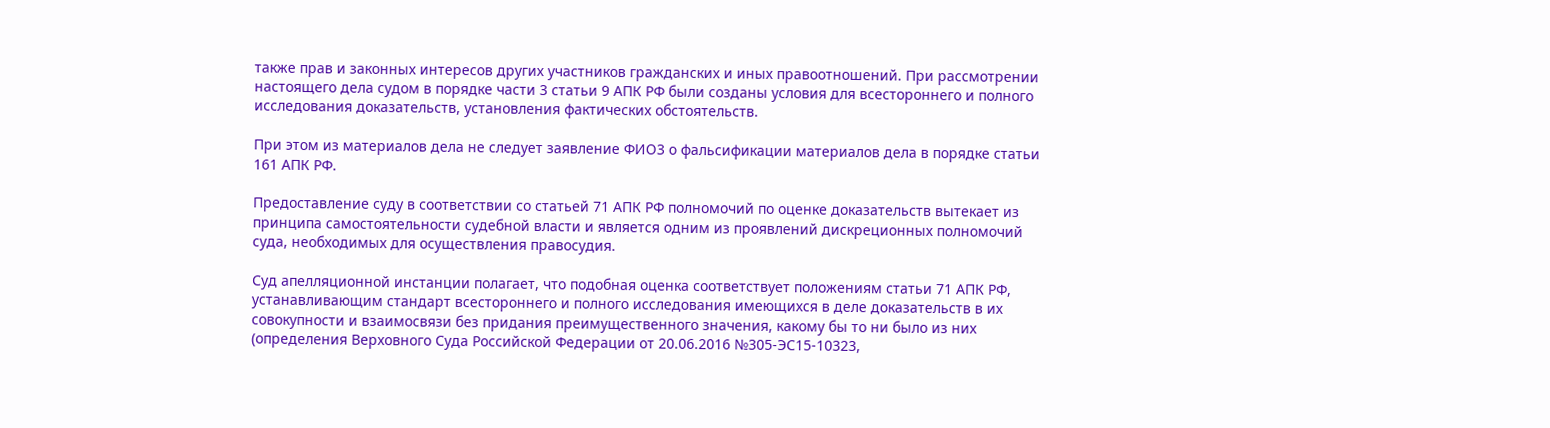также прав и законных интересов других участников гражданских и иных правоотношений. При рассмотрении настоящего дела судом в порядке части 3 статьи 9 АПК РФ были созданы условия для всестороннего и полного исследования доказательств, установления фактических обстоятельств.

При этом из материалов дела не следует заявление ФИО3 о фальсификации материалов дела в порядке статьи 161 АПК РФ.

Предоставление суду в соответствии со статьей 71 АПК РФ полномочий по оценке доказательств вытекает из принципа самостоятельности судебной власти и является одним из проявлений дискреционных полномочий суда, необходимых для осуществления правосудия.

Суд апелляционной инстанции полагает, что подобная оценка соответствует положениям статьи 71 АПК РФ, устанавливающим стандарт всестороннего и полного исследования имеющихся в деле доказательств в их совокупности и взаимосвязи без придания преимущественного значения, какому бы то ни было из них (определения Верховного Суда Российской Федерации от 20.06.2016 №305-ЭС15-10323,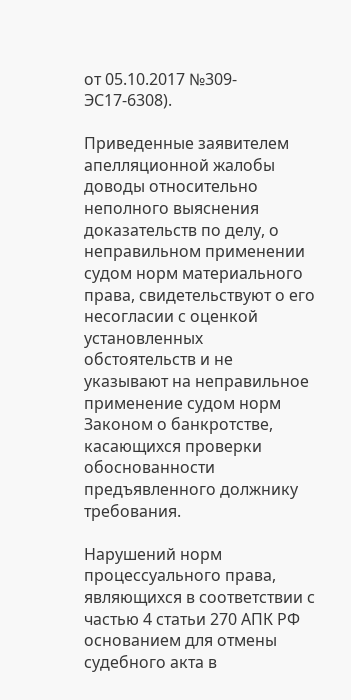от 05.10.2017 №309-ЭС17-6308).

Приведенные заявителем апелляционной жалобы доводы относительно неполного выяснения доказательств по делу, о неправильном применении судом норм материального права, свидетельствуют о его несогласии с оценкой установленных обстоятельств и не указывают на неправильное применение судом норм Законом о банкротстве, касающихся проверки обоснованности предъявленного должнику требования.

Нарушений норм процессуального права, являющихся в соответствии с частью 4 статьи 270 АПК РФ основанием для отмены судебного акта в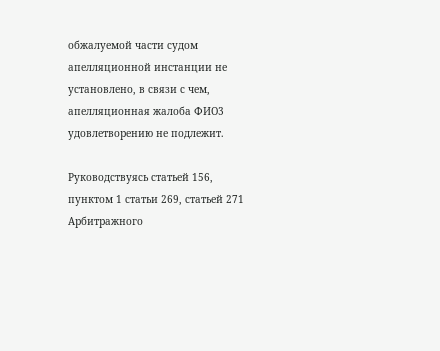обжалуемой части судом апелляционной инстанции не установлено, в связи с чем, апелляционная жалоба ФИО3 удовлетворению не подлежит.

Руководствуясь статьей 156, пунктом 1 статьи 269, статьей 271 Арбитражного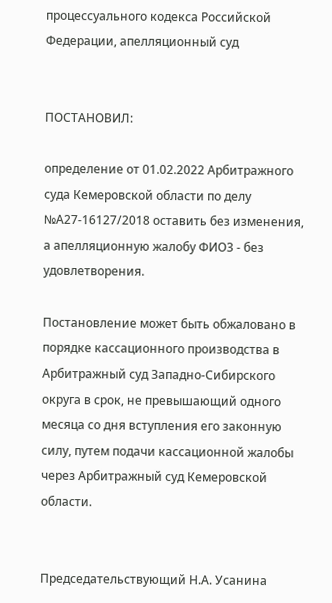процессуального кодекса Российской Федерации, апелляционный суд


ПОСТАНОВИЛ:

определение от 01.02.2022 Арбитражного суда Кемеровской области по делу №А27-16127/2018 оставить без изменения, а апелляционную жалобу ФИО3 - без удовлетворения.

Постановление может быть обжаловано в порядке кассационного производства в Арбитражный суд Западно-Сибирского округа в срок, не превышающий одного месяца со дня вступления его законную силу, путем подачи кассационной жалобы через Арбитражный суд Кемеровской области.


Председательствующий Н.А. Усанина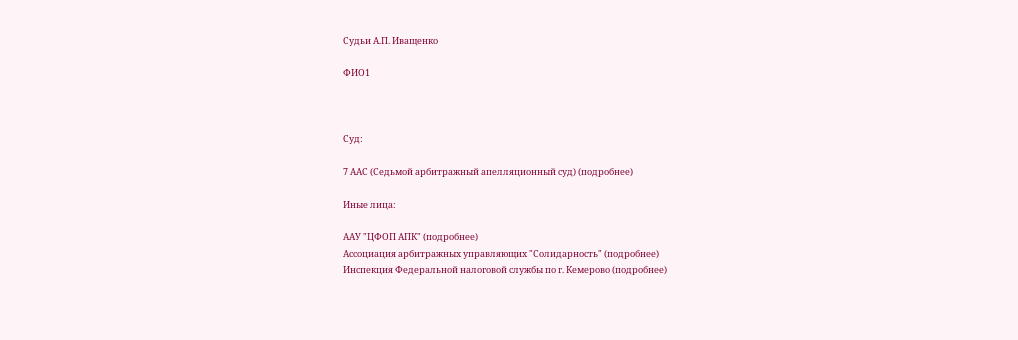Судьи А.П. Иващенко

ФИО1



Суд:

7 ААС (Седьмой арбитражный апелляционный суд) (подробнее)

Иные лица:

ААУ "ЦФОП АПК" (подробнее)
Ассоциация арбитражных управляющих "Солидарность" (подробнее)
Инспекция Федеральной налоговой службы по г. Кемерово (подробнее)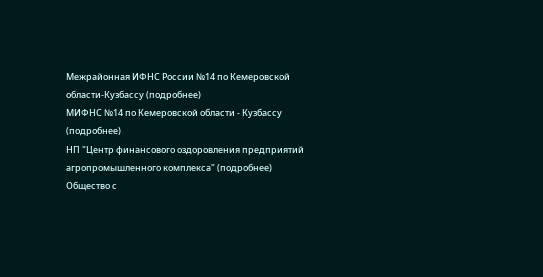Межрайонная ИФНС России №14 по Кемеровской области-Кузбассу (подробнее)
МИФНС №14 по Кемеровской области - Кузбассу (подробнее)
НП "Центр финансового оздоровления предприятий агропромышленного комплекса" (подробнее)
Общество с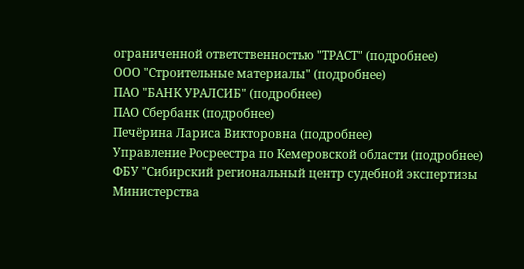ограниченной ответственностью "ТРАСТ" (подробнее)
ООО "Строительные материалы" (подробнее)
ПАО "БАНК УРАЛСИБ" (подробнее)
ПАО Сбербанк (подробнее)
Печёрина Лариса Викторовна (подробнее)
Управление Росреестра по Кемеровской области (подробнее)
ФБУ "Сибирский региональный центр судебной экспертизы Министерства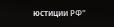юстиции РФ"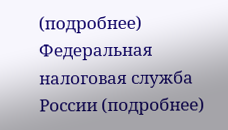(подробнее)
Федеральная налоговая служба России (подробнее)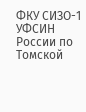ФКУ СИЗО-1 УФСИН России по Томской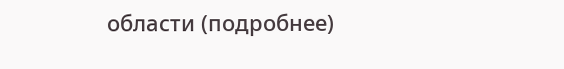области (подробнее)